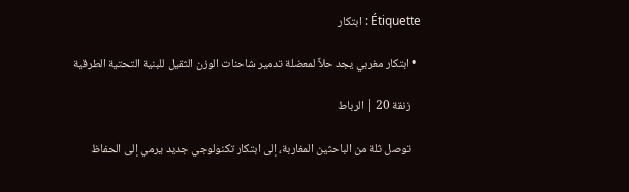Étiquette : ابتكار

  • ابتكار مغربي يجد حلاً لمعضلة تدمير شاحنات الوزن الثقيل للبنية التحتية الطرقية

    زنقة 20 | الرباط

    توصل ثلة من الباحثين المغاربة، إلى ابتكار تكنولوجي جديد يرمي إلى الحفاظ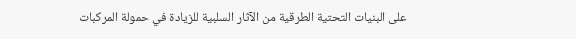على البنيات التحتية الطرقية من الآثار السلبية للزيادة في حمولة المركبات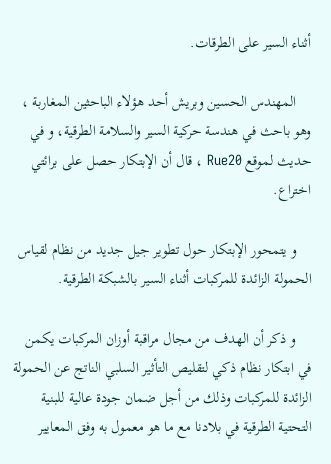أثناء السير على الطرقات.

    المهندس الحسين وبريش أحد هؤلاء الباحثين المغاربة ، وهو باحث في هندسة حركية السير والسلامة الطرقية، و في حديث لموقع Rue20 ، قال أن الإبتكار حصل على برائتي اختراع.

    و يتمحور الإبتكار حول تطوير جيل جديد من نظام لقياس الحمولة الزائدة للمركبات أثناء السير بالشبكة الطرقية.

    و ذكر أن الهدف من مجال مراقبة أوزان المركبات يكمن في ابتكار نظام ذكي لتقليص التأثير السلبي الناتج عن الحمولة الزائدة للمركبات وذلك من أجل ضمان جودة عالية للبنية التحتية الطرقية في بلادنا مع ما هو معمول به وفق المعايير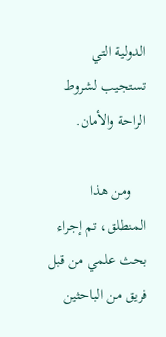الدولية التي تستجيب لشروط الراحة والأمان.

    ومن هذا المنطلق، تم إجراء بحث علمي من قبل فريق من الباحثين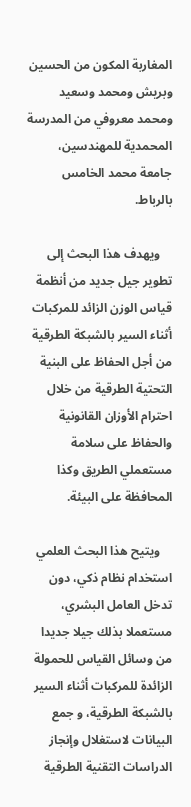المغاربة المكون من الحسين وبريش ومحمد وسعيد ومحمد معروفي من المدرسة المحمدية للمهندسين، جامعة محمد الخامس بالرباط.

    ويهدف هذا البحث إلى تطوير جيل جديد من أنظمة قياس الوزن الزائد للمركبات أثناء السير بالشبكة الطرقية من أجل الحفاظ على البنية التحتية الطرقية من خلال احترام الأوزان القانونية والحفاظ على سلامة مستعملي الطريق وكذا المحافظة على البيئة.

    ويتيح هذا البحث العلمي استخدام نظام ذكي، دون تدخل العامل البشري، مستعملا بذلك جيلا جديدا من وسائل القياس للحمولة الزائدة للمركبات أثناء السير بالشبكة الطرقية، و جمع البيانات لاستغلال وإنجاز الدراسات التقنية الطرقية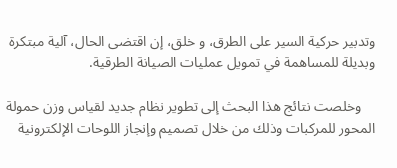وتدبير حركية السير على الطرق، و خلق، إن اقتضى الحال، آلية مبتكرة وبديلة للمساهمة في تمويل عمليات الصيانة الطرقية.

    وخلصت نتائج هذا البحث إلى تطوير نظام جديد لقياس وزن حمولة المحور للمركبات وذلك من خلال تصميم وإنجاز اللوحات الإلكترونية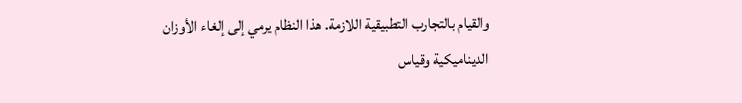والقيام بالتجارب التطبيقية اللازمة. هذا النظام يرمي إلى إلغاء الأوزان الديناميكية وقياس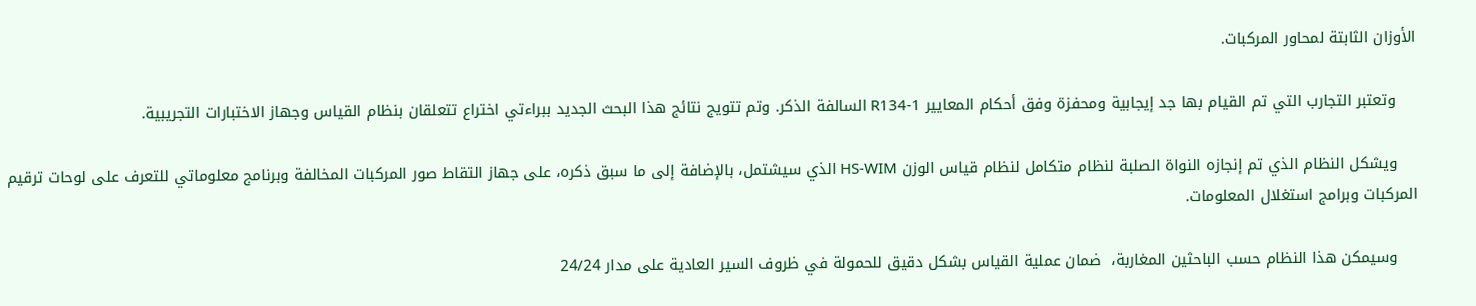الأوزان الثابتة لمحاور المركبات.

    وتعتبر التجارب التي تم القيام بها جد إيجابية ومحفزة وفق أحكام المعايير R134-1 السالفة الذكر. وتم تتويج نتائج هذا البحث الجديد ببراءتي اختراع تتعلقان بنظام القياس وجهاز الاختبارات التجريبية.

    ويشكل النظام الذي تم إنجازه النواة الصلبة لنظام متكامل لنظام قياس الوزن HS-WIM الذي سيشتمل، بالإضافة إلى ما سبق ذكره، على جهاز التقاط صور المركبات المخالفة وبرنامج معلوماتي للتعرف على لوحات ترقيم المركبات وبرامج استغلال المعلومات.

    وسيمكن هذا النظام حسب الباحثين المغاربة،  ضمان عملية القياس بشكل دقيق للحمولة في ظروف السير العادية على مدار 24/24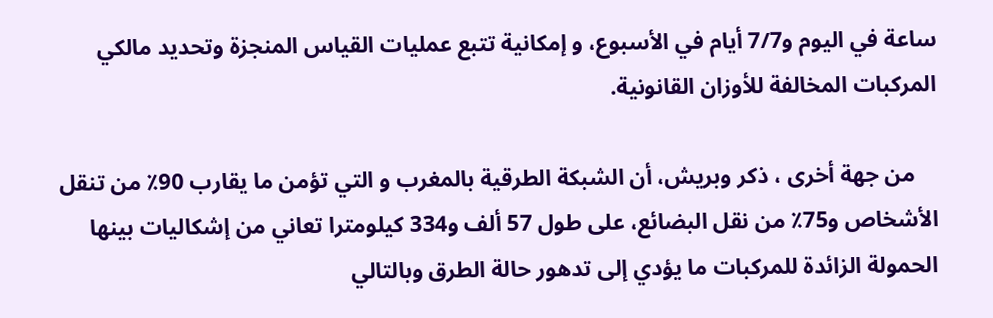ساعة في اليوم و7/7 أيام في الأسبوع، و إمكانية تتبع عمليات القياس المنجزة وتحديد مالكي المركبات المخالفة للأوزان القانونية.

    من جهة أخرى ، ذكر وبريش، أن الشبكة الطرقية بالمغرب و التي تؤمن ما يقارب 90٪ من تنقل الأشخاص و75٪ من نقل البضائع، على طول 57 ألف و334 كيلومترا تعاني من إشكاليات بينها الحمولة الزائدة للمركبات ما يؤدي إلى تدهور حالة الطرق وبالتالي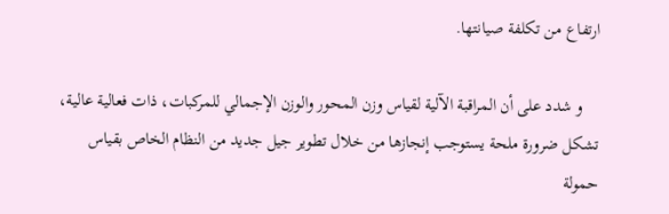ارتفاع من تكلفة صيانتها.

    و شدد على أن المراقبة الآلية لقياس وزن المحور والوزن الإجمالي للمركبات، ذات فعالية عالية، تشكل ضرورة ملحة يستوجب إنجازها من خلال تطوير جيل جديد من النظام الخاص بقياس حمولة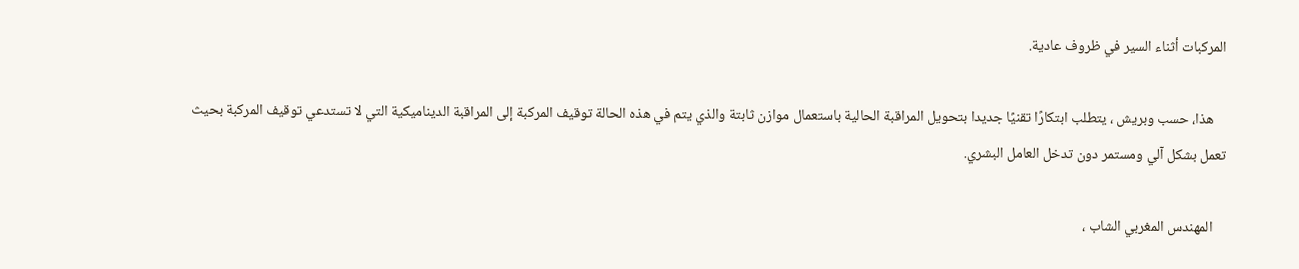المركبات أثناء السير في ظروف عادية.

    هذا، حسب وبريش ، يتطلب ابتكارًا تقنيًا جديدا بتحويل المراقبة الحالية باستعمال موازن ثابتة والذي يتم في هذه الحالة توقيف المركبة إلى المراقبة الديناميكية التي لا تستدعي توقيف المركبة بحيث تعمل بشكل آلي ومستمر دون تدخل العامل البشري.

    المهندس المغربي الشاب ،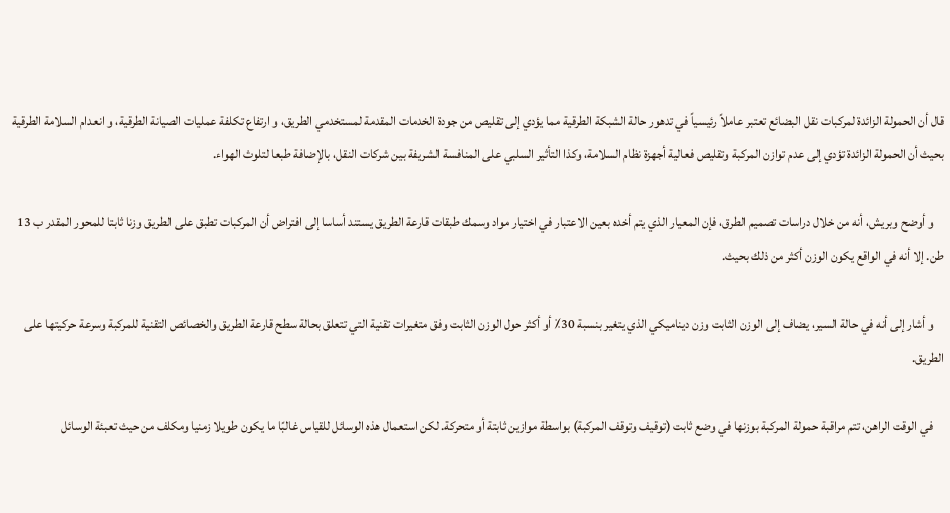قال أن الحمولة الزائدة لمركبات نقل البضائع تعتبر عاملاً رئيسياً في تدهور حالة الشبكة الطرقية مما يؤدي إلى تقليص من جودة الخدمات المقدمة لمستخدمي الطريق، و ارتفاع تكلفة عمليات الصيانة الطرقية، و انعدام السلامة الطرقية بحيث أن الحمولة الزائدة تؤدي إلى عدم توازن المركبة وتقليص فعالية أجهزة نظام السلامة، وكذا التأثير السلبي على المنافسة الشريفة بين شركات النقل، بالإضافة طبعا لتلوث الهواء.

    و أوضح وبريش، أنه من خلال دراسات تصميم الطرق، فإن المعيار الذي يتم أخده بعين الاعتبار في اختيار مواد وسمك طبقات قارعة الطريق يستند أساسا إلى افتراض أن المركبات تطبق على الطريق وزنا ثابتا للمحور المقدر ب 13 طن. إلا أنه في الواقع يكون الوزن أكثر من ذلك بحيث.

    و أشار إلى أنه في حالة السير، يضاف إلى الوزن الثابت وزن ديناميكي الذي يتغير بنسبة 30٪ أو أكثر حول الوزن الثابت وفق متغيرات تقنية التي تتعلق بحالة سطح قارعة الطريق والخصائص التقنية للمركبة وسرعة حركيتها على الطريق.

    في الوقت الراهن، تتم مراقبة حمولة المركبة بوزنها في وضع ثابت (توقيف وتوقف المركبة) بواسطة موازين ثابتة أو متحركة. لكن استعمال هذه الوسائل للقياس غالبًا ما يكون طويلا زمنيا ومكلف من حيث تعبئة الوسائل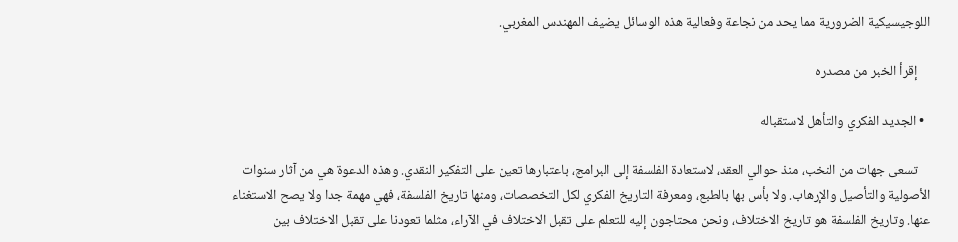اللوجيسيكية الضرورية مما يحد من نجاعة وفعالية هذه الوسائل يضيف المهندس المغربي.

    إقرأ الخبر من مصدره

  • الجديد الفكري والتأهل لاستقباله

    تسعى جهات من النخب، منذ حوالي العقد، لاستعادة الفلسفة إلى البرامج، باعتبارها تعين على التفكير النقدي. وهذه الدعوة هي من آثار سنوات الأصولية والتأصيل والإرهاب. ولا بأس بها بالطبع، ومعرفة التاريخ الفكري لكل التخصصات، ومنها تاريخ الفلسفة، فهي مهمة جدا ولا يصح الاستغناء عنها. وتاريخ الفلسفة هو تاريخ الاختلاف، ونحن محتاجون إليه للتعلم على تقبل الاختلاف في الآراء، مثلما تعودنا على تقبل الاختلاف بين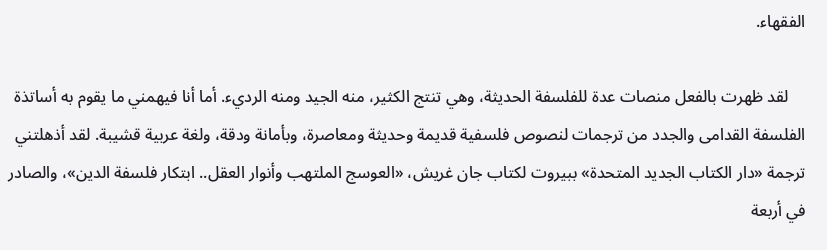الفقهاء.

    لقد ظهرت بالفعل منصات عدة للفلسفة الحديثة، وهي تنتج الكثير، منه الجيد ومنه الرديء. أما أنا فيهمني ما يقوم به أساتذة الفلسفة القدامى والجدد من ترجمات لنصوص فلسفية قديمة وحديثة ومعاصرة، وبأمانة ودقة، ولغة عربية قشيبة. لقد أذهلتني ترجمة «دار الكتاب الجديد المتحدة» ببيروت لكتاب جان غريش، «العوسج الملتهب وأنوار العقل.. ابتكار فلسفة الدين»، والصادر في أربعة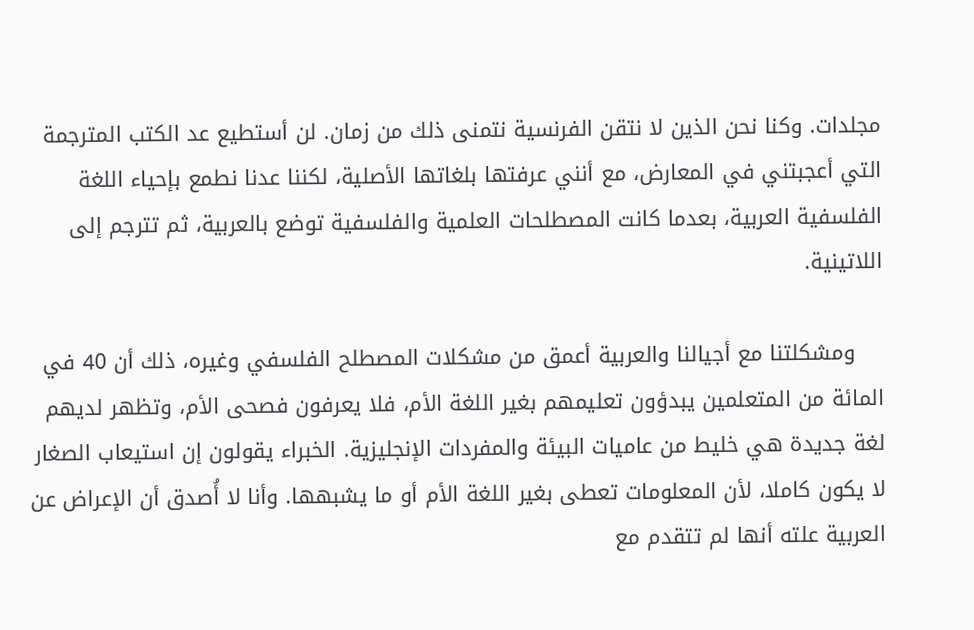مجلدات. وكنا نحن الذين لا نتقن الفرنسية نتمنى ذلك من زمان. لن أستطيع عد الكتب المترجمة التي أعجبتني في المعارض، مع أنني عرفتها بلغاتها الأصلية، لكننا عدنا نطمع بإحياء اللغة الفلسفية العربية، بعدما كانت المصطلحات العلمية والفلسفية توضع بالعربية، ثم تترجم إلى اللاتينية.

    ومشكلتنا مع أجيالنا والعربية أعمق من مشكلات المصطلح الفلسفي وغيره، ذلك أن 40 في المائة من المتعلمين يبدؤون تعليمهم بغير اللغة الأم، فلا يعرفون فصحى الأم، وتظهر لديهم لغة جديدة هي خليط من عاميات البيئة والمفردات الإنجليزية. الخبراء يقولون إن استيعاب الصغار لا يكون كاملا، لأن المعلومات تعطى بغير اللغة الأم أو ما يشبهها. وأنا لا أُصدق أن الإعراض عن العربية علته أنها لم تتقدم مع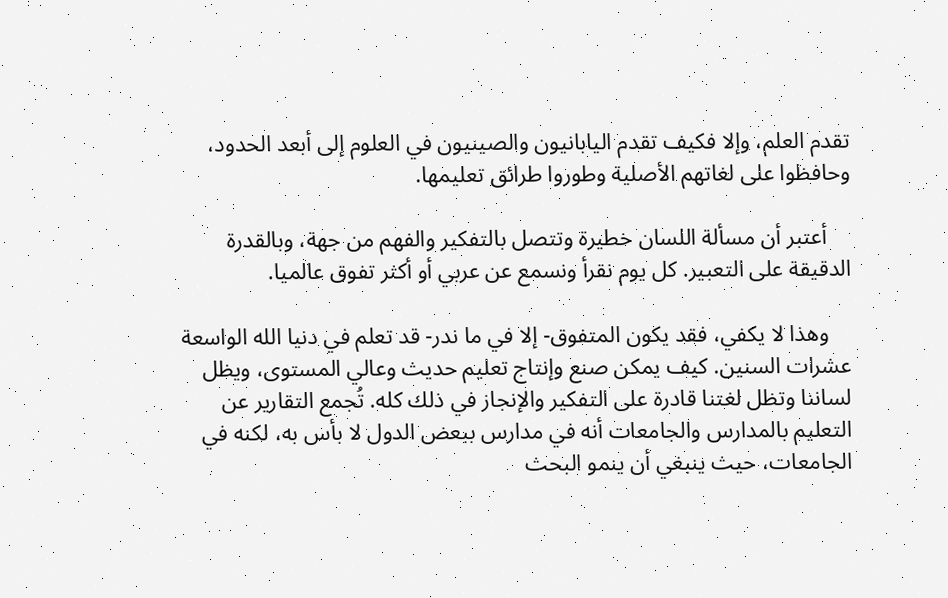تقدم العلم، وإلا فكيف تقدم اليابانيون والصينيون في العلوم إلى أبعد الحدود، وحافظوا على لغاتهم الأصلية وطوروا طرائق تعليمها.

    أعتبر أن مسألة اللسان خطيرة وتتصل بالتفكير والفهم من جهة، وبالقدرة الدقيقة على التعبير. كل يوم نقرأ ونسمع عن عربي أو أكثر تفوق عالميا.

    وهذا لا يكفي، فقد يكون المتفوق- إلا في ما ندر- قد تعلم في دنيا الله الواسعة عشرات السنين. كيف يمكن صنع وإنتاج تعليم حديث وعالي المستوى، ويظل لساننا وتظل لغتنا قادرة على التفكير والإنجاز في ذلك كله. تُجمع التقارير عن التعليم بالمدارس والجامعات أنه في مدارس ببعض الدول لا بأس به، لكنه في الجامعات، حيث ينبغي أن ينمو البحث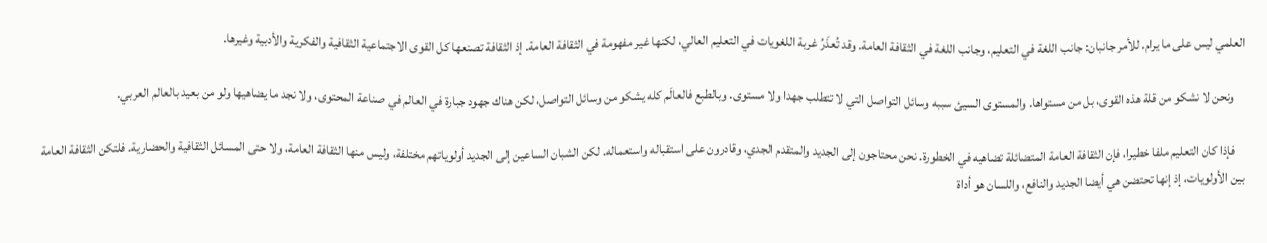العلمي ليس على ما يرام. للأمر جانبان: جانب اللغة في التعليم، وجانب اللغة في الثقافة العامة. وقد تُعذَرُ غربة اللغويات في التعليم العالي، لكنها غير مفهومة في الثقافة العامة. إذ الثقافة تصنعها كل القوى الاجتماعية الثقافية والفكرية والأدبية وغيرها.

    ونحن لا نشكو من قلة هذه القوى، بل من مستواها. والمستوى السيئ سببه وسائل التواصل التي لا تتطلب جهدا ولا مستوى. وبالطبع فالعالَم كله يشكو من وسائل التواصل، لكن هناك جهود جبارة في العالم في صناعة المحتوى، ولا نجد ما يضاهيها ولو من بعيد بالعالم العربي.

    فإذا كان التعليم ملفا خطيرا، فإن الثقافة العامة المتضائلة تضاهيه في الخطورة. نحن محتاجون إلى الجديد والمتقدم الجدي، وقادرون على استقباله واستعماله. لكن الشبان الساعين إلى الجديد أولوياتهم مختلفة، وليس منها الثقافة العامة، ولا حتى المسائل الثقافية والحضارية. فلتكن الثقافة العامة بين الأولويات، إذ إنها تحتضن هي أيضا الجديد والنافع، واللسان هو أداة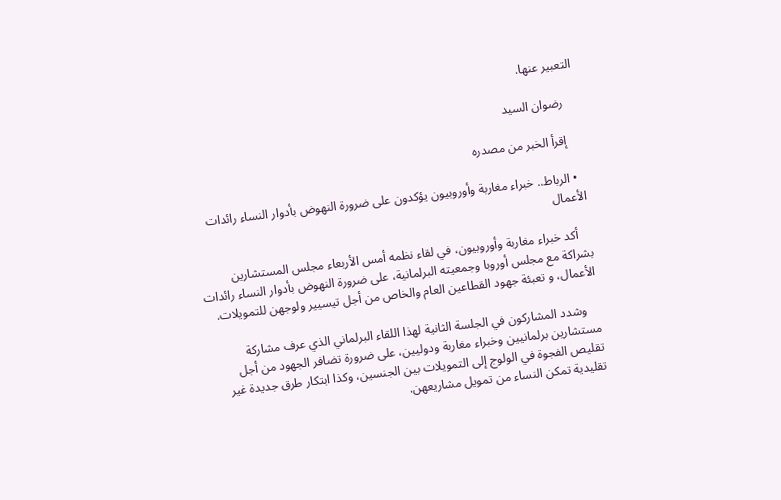التعبير عنها.

    رضوان السيد

    إقرأ الخبر من مصدره

  • الرباط.. خبراء مغاربة وأوروبيون يؤكدون على ضرورة النهوض بأدوار النساء رائدات الأعمال

    أكد خبراء مغاربة وأوروبيون، في لقاء نظمه أمس الأربعاء مجلس المستشارين بشراكة مع مجلس أوروبا وجمعيته البرلمانية، على ضرورة النهوض بأدوار النساء رائدات الأعمال، و تعبئة جهود القطاعين العام والخاص من أجل تيسيير ولوجهن للتمويلات.

    وشدد المشاركون في الجلسة الثانية لهذا اللقاء البرلماني الذي عرف مشاركة مستشارين برلمانيين وخبراء مغاربة ودوليين، على ضرورة تضافر الجهود من أجل تقليص الفجوة في الولوج إلى التمويلات بين الجنسين، وكذا ابتكار طرق جديدة غير تقليدية تمكن النساء من تمويل مشاريعهن.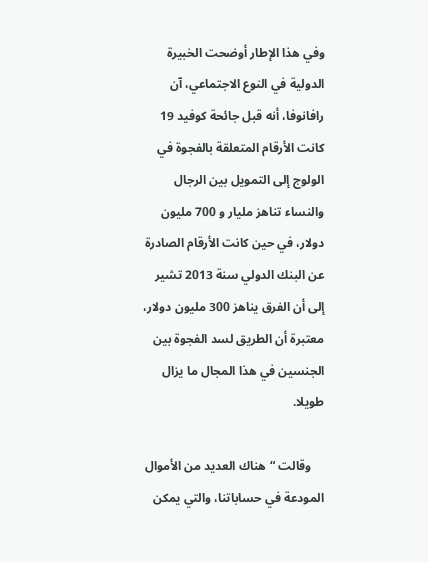وفي هذا الإطار أوضحت الخبيرة الدولية في النوع الاجتماعي، آن رافانوفا، أنه قبل جائحة كوفيد 19 كانت الأرقام المتعلقة بالفجوة في الولوج إلى التمويل بين الرجال والنساء تناهز مليار و 700 مليون دولار، في حين كانت الأرقام الصادرة عن البنك الدولي سنة 2013 تشير إلى أن الفرق يناهز 300 مليون دولار، معتبرة أن الطريق لسد الفجوة بين الجنسين في هذا المجال ما يزال طويلا.

    وقالت “هناك العديد من الأموال المودعة في حساباتنا، والتي يمكن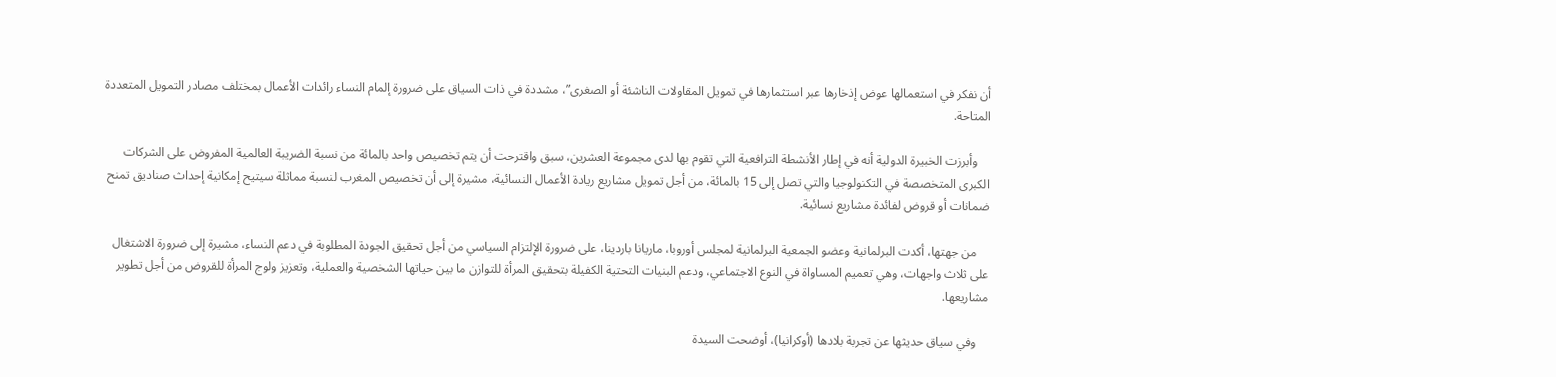أن نفكر في استعمالها عوض إذخارها عبر استثمارها في تمويل المقاولات الناشئة أو الصغرى”، مشددة في ذات السياق على ضرورة إلمام النساء رائدات الأعمال بمختلف مصادر التمويل المتعددة المتاحة.

    وأبرزت الخبيرة الدولية أنه في إطار الأنشطة الترافعية التي تقوم بها لدى مجموعة العشرين، سبق واقترحت أن يتم تخصيص واحد بالمائة من نسبة الضريبة العالمية المفروض على الشركات الكبرى المتخصصة في التكنولوجيا والتي تصل إلى 15 بالمائة، من أجل تمويل مشاريع ريادة الأعمال النسائية، مشيرة إلى أن تخصيص المغرب لنسبة مماثلة سيتيح إمكانية إحداث صناديق تمنح ضمانات أو قروض لفائدة مشاريع نسائية.

    من جهتها، أكدت البرلمانية وعضو الجمعية البرلمانية لمجلس أوروبا، ماريانا باردينا، على ضرورة الإلتزام السياسي من أجل تحقيق الجودة المطلوبة في دعم النساء، مشيرة إلى ضرورة الاشتغال على ثلاث واجهات، وهي تعميم المساواة في النوع الاجتماعي، ودعم البنيات التحتية الكفيلة بتحقيق المرأة للتوازن ما بين حياتها الشخصية والعملية، وتعزيز ولوج المرأة للقروض من أجل تطوير مشاريعها.

    وفي سياق حديثها عن تجربة بلادها (أوكرانيا)، أوضحت السيدة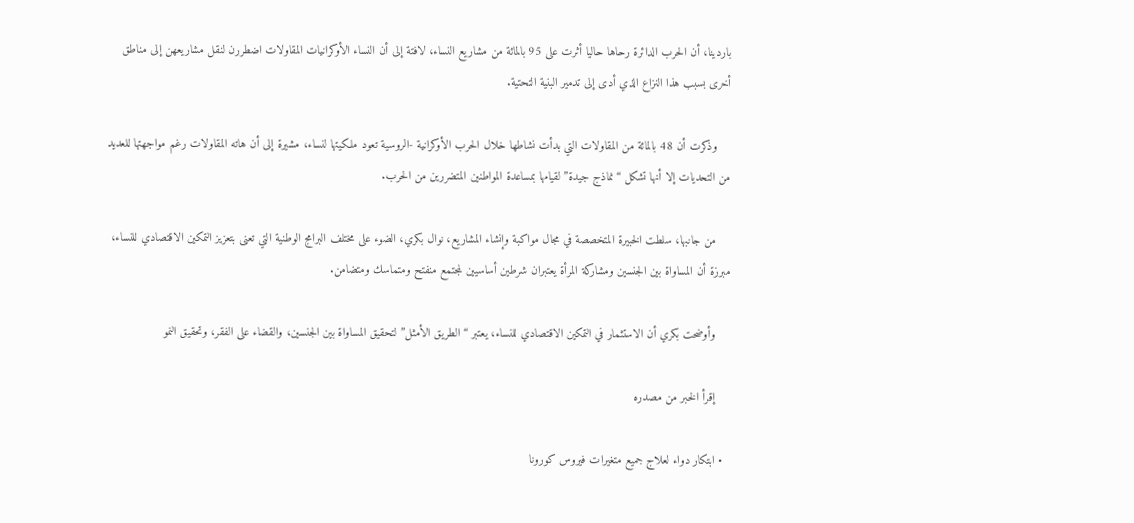باردينا، أن الحرب الدائرة رحاها حاليا أثرت على 95 بالمائة من مشاريع النساء، لافتة إلى أن النساء الأوكرانيات المقاولات اضطررن لنقل مشاريعهن إلى مناطق أخرى بسبب هذا النزاع الذي أدى إلى تدمير البنية التحتية.

    وذكرت أن 48 بالمائة من المقاولات التي بدأت نشاطها خلال الحرب الأوكرانية -الروسية تعود ملكيتها لنساء، مشيرة إلى أن هاته المقاولات رغم مواجهتها للعديد من التحديات إلا أنها تشكل “نماذج جيدة” لقيامها بمساعدة المواطنين المتضررين من الحرب.

    من جانبها، سلطت الخبيرة المتخصصة في مجال مواكبة وإنشاء المشاريع، نوال بكري، الضوء على مختلف البرامج الوطنية التي تعنى بتعزيز التمكين الاقتصادي للنساء، مبرزة أن المساواة بين الجنسين ومشاركة المرأة يعتبران شرطين أساسيين لمجتمع منفتح ومتماسك ومتضامن.

    وأوضحت بكري أن الاستثمار في التمكين الاقتصادي للنساء، يعتبر “الطريق الأمثل” لتحقيق المساواة بين الجنسين، والقضاء على الفقر، وتحقيق النمو

    إقرأ الخبر من مصدره

  • ابتكار دواء لعلاج جميع متغيرات فيروس كورونا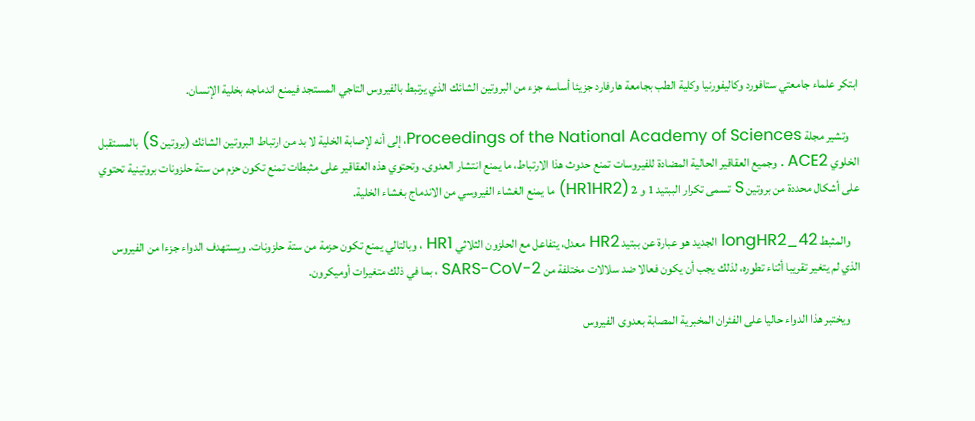ابتكر علماء جامعتي ستافورد وكاليفورنيا وكلية الطب بجامعة هارفارد جزيئا أساسه جزء من البروتين الشائك الذي يرتبط بالفيروس التاجي المستجد فيمنع اندماجه بخلية الإنسان.

    وتشير مجلة Proceedings of the National Academy of Sciences، إلى أنه لإصابة الخلية لا بد من ارتباط البروتين الشائك (بروتين S) بالمستقبل الخلوي ACE2 . وجميع العقاقير الحالية المضادة للفيروسات تمنع حدوث هذا الارتباط، ما يمنع انتشار العدوى. وتحتوي هذه العقاقير على مثبطات تمنع تكون حزم من ستة حلزونات بروتينية تحتوي على أشكال محددة من بروتين S تسمى تكرار الببتيد 1 و 2 (HR1HR2) ما يمنع الغشاء الفيروسي من الاندماج بغشاء الخلية.

    والمثبط longHR2_42 الجديد هو عبارة عن ببتيد HR2 معدل، يتفاعل مع الحلزون الثلاثي HR1 ، وبالتالي يمنع تكون حزمة من ستة حلزونات. ويستهدف الدواء جزءا من الفيروس الذي لم يتغير تقريبا أثناء تطوره، لذلك يجب أن يكون فعالا ضد سلالات مختلفة من SARS-CoV-2 ، بما في ذلك متغيرات أوميكرون.

    ويختبر هذا الدواء حاليا على الفئران المخبرية المصابة بعدوى الفيروس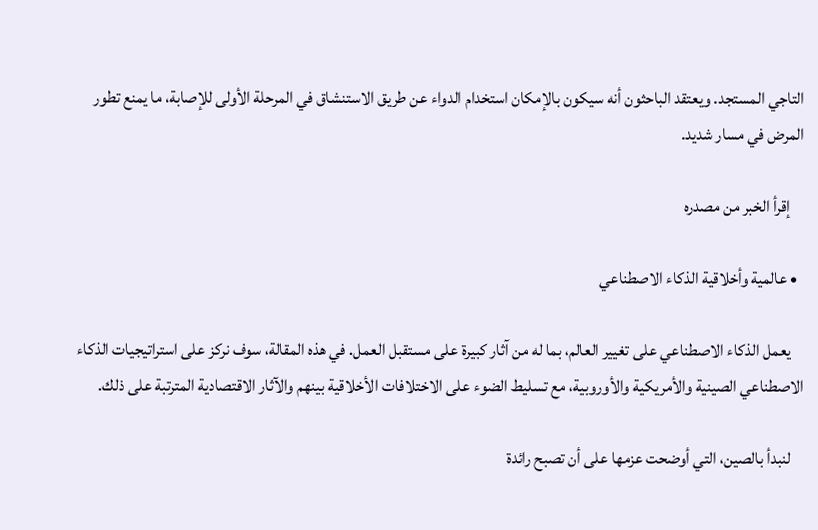التاجي المستجد. ويعتقد الباحثون أنه سيكون بالإمكان استخدام الدواء عن طريق الاستنشاق في المرحلة الأولى للإصابة، ما يمنع تطور المرض في مسار شديد.

    إقرأ الخبر من مصدره

  • عالمية وأخلاقية الذكاء الاصطناعي

    يعمل الذكاء الاصطناعي على تغيير العالم، بما له من آثار كبيرة على مستقبل العمل. في هذه المقالة، سوف نركز على استراتيجيات الذكاء الاصطناعي الصينية والأمريكية والأوروبية، مع تسليط الضوء على الاختلافات الأخلاقية بينهم والآثار الاقتصادية المترتبة على ذلك.

    لنبدأ بالصين، التي أوضحت عزمها على أن تصبح رائدة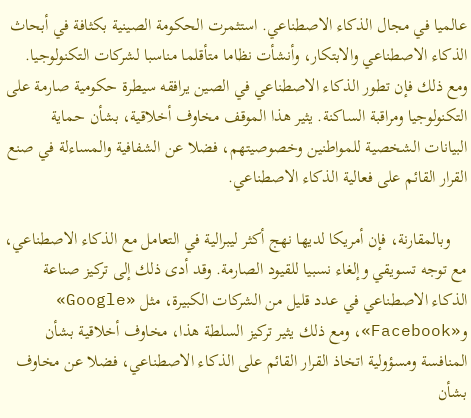عالميا في مجال الذكاء الاصطناعي. استثمرت الحكومة الصينية بكثافة في أبحاث الذكاء الاصطناعي والابتكار، وأنشأت نظاما متأقلما مناسبا لشركات التكنولوجيا. ومع ذلك فإن تطور الذكاء الاصطناعي في الصين يرافقه سيطرة حكومية صارمة على التكنولوجيا ومراقبة الساكنة. يثير هذا الموقف مخاوف أخلاقية، بشأن حماية البيانات الشخصية للمواطنين وخصوصيتهم، فضلا عن الشفافية والمساءلة في صنع القرار القائم على فعالية الذكاء الاصطناعي.

    وبالمقارنة، فإن أمريكا لديها نهج أكثر ليبرالية في التعامل مع الذكاء الاصطناعي، مع توجه تسويقي وإلغاء نسبيا للقيود الصارمة. وقد أدى ذلك إلى تركيز صناعة الذكاء الاصطناعي في عدد قليل من الشركات الكبيرة، مثل «Google» و«Facebook»، ومع ذلك يثير تركيز السلطة هذا، مخاوف أخلاقية بشأن المنافسة ومسؤولية اتخاذ القرار القائم على الذكاء الاصطناعي، فضلا عن مخاوف بشأن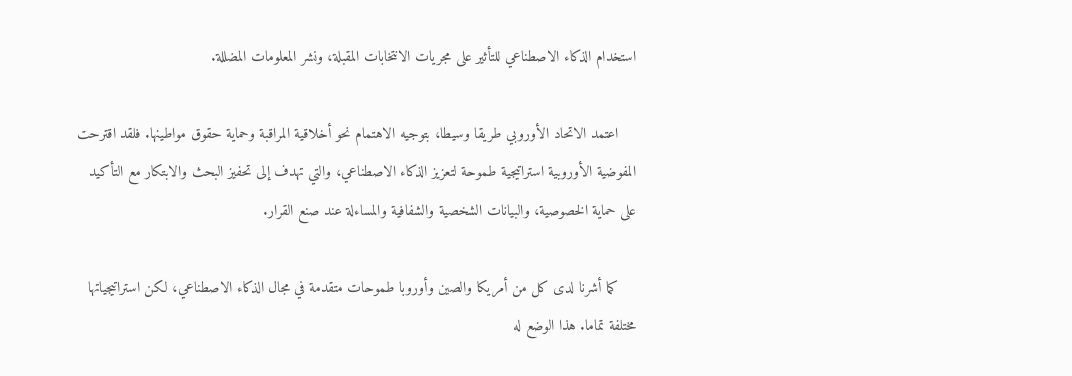استخدام الذكاء الاصطناعي للتأثير على مجريات الانتخابات المقبلة، ونشر المعلومات المضللة.

    اعتمد الاتحاد الأوروبي طريقا وسيطا، بتوجيه الاهتمام نحو أخلاقية المراقبة وحماية حقوق مواطينها. فلقد اقترحت المفوضية الأوروبية استراتيجية طموحة لتعزيز الذكاء الاصطناعي، والتي تهدف إلى تحفيز البحث والابتكار مع التأكيد على حماية الخصوصية، والبيانات الشخصية والشفافية والمساءلة عند صنع القرار.

    كما أشرنا لدى كل من أمريكا والصين وأوروبا طموحات متقدمة في مجال الذكاء الاصطناعي، لكن استراتيجياتها مختلفة تماما. هذا الوضع له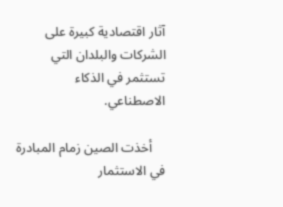آثار اقتصادية كبيرة على الشركات والبلدان التي تستثمر في الذكاء الاصطناعي.

    أخذت الصين زمام المبادرة في الاستثمار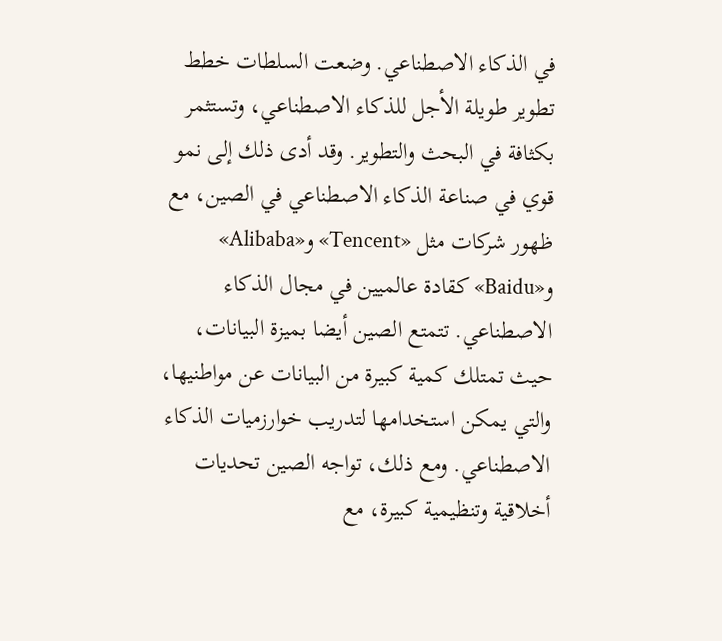في الذكاء الاصطناعي. وضعت السلطات خطط تطوير طويلة الأجل للذكاء الاصطناعي، وتستثمر بكثافة في البحث والتطوير. وقد أدى ذلك إلى نمو قوي في صناعة الذكاء الاصطناعي في الصين، مع ظهور شركات مثل «Tencent» و«Alibaba» و«Baidu» كقادة عالميين في مجال الذكاء الاصطناعي. تتمتع الصين أيضا بميزة البيانات، حيث تمتلك كمية كبيرة من البيانات عن مواطنيها، والتي يمكن استخدامها لتدريب خوارزميات الذكاء الاصطناعي. ومع ذلك، تواجه الصين تحديات أخلاقية وتنظيمية كبيرة، مع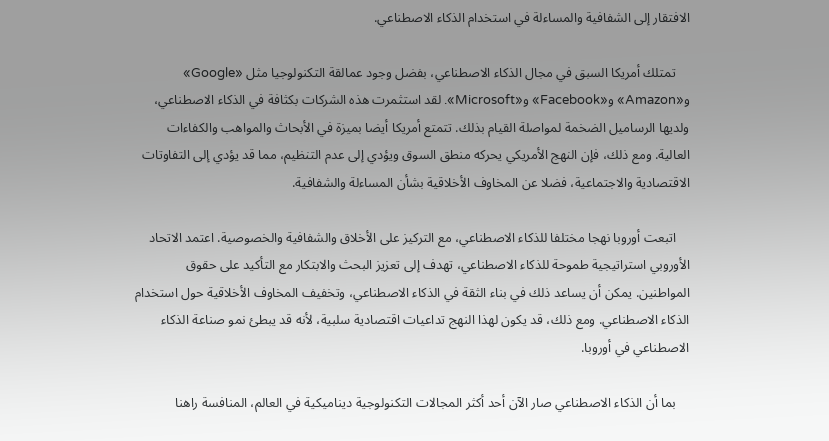الافتقار إلى الشفافية والمساءلة في استخدام الذكاء الاصطناعي.

    تمتلك أمريكا السبق في مجال الذكاء الاصطناعي، بفضل وجود عمالقة التكنولوجيا مثل «Google» و«Amazon» و«Facebook» و«Microsoft». لقد استثمرت هذه الشركات بكثافة في الذكاء الاصطناعي، ولديها الرساميل الضخمة لمواصلة القيام بذلك. تتمتع أمريكا أيضا بميزة في الأبحاث والمواهب والكفاءات العالية. ومع ذلك، فإن النهج الأمريكي يحركه منطق السوق ويؤدي إلى عدم التنظيم، مما قد يؤدي إلى التفاوتات الاقتصادية والاجتماعية، فضلا عن المخاوف الأخلاقية بشأن المساءلة والشفافية.

    اتبعت أوروبا نهجا مختلفا للذكاء الاصطناعي، مع التركيز على الأخلاق والشفافية والخصوصية. اعتمد الاتحاد الأوروبي استراتيجية طموحة للذكاء الاصطناعي، تهدف إلى تعزيز البحث والابتكار مع التأكيد على حقوق المواطنين. يمكن أن يساعد ذلك في بناء الثقة في الذكاء الاصطناعي، وتخفيف المخاوف الأخلاقية حول استخدام الذكاء الاصطناعي. ومع ذلك، قد يكون لهذا النهج تداعيات اقتصادية سلبية، لأنه قد يبطئ نمو صناعة الذكاء الاصطناعي في أوروبا.

    بما أن الذكاء الاصطناعي صار الآن أحد أكثر المجالات التكنولوجية ديناميكية في العالم، المنافسة راهنا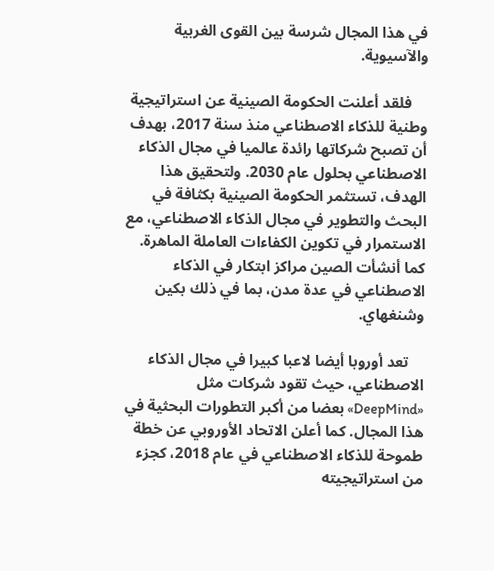في هذا المجال شرسة بين القوى الغربية والآسيوية.

    فلقد أعلنت الحكومة الصينية عن استراتيجية وطنية للذكاء الاصطناعي منذ سنة 2017، بهدف أن تصبح شركاتها رائدة عالميا في مجال الذكاء الاصطناعي بحلول عام 2030. ولتحقيق هذا الهدف، تستثمر الحكومة الصينية بكثافة في البحث والتطوير في مجال الذكاء الاصطناعي، مع الاستمرار في تكوين الكفاءات العاملة الماهرة. كما أنشأت الصين مراكز ابتكار في الذكاء الاصطناعي في عدة مدن، بما في ذلك بكين وشنغهاي.

    تعد أوروبا أيضا لاعبا كبيرا في مجال الذكاء الاصطناعي، حيث تقود شركات مثل «DeepMind» بعضا من أكبر التطورات البحثية في هذا المجال. كما أعلن الاتحاد الأوروبي عن خطة طموحة للذكاء الاصطناعي في عام 2018، كجزء من استراتيجيته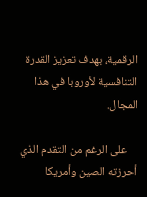الرقمية، بهدف تعزيز القدرة التنافسية لأوروبا في هذا المجال.

    على الرغم من التقدم الذي أحرزته الصين وأمريكا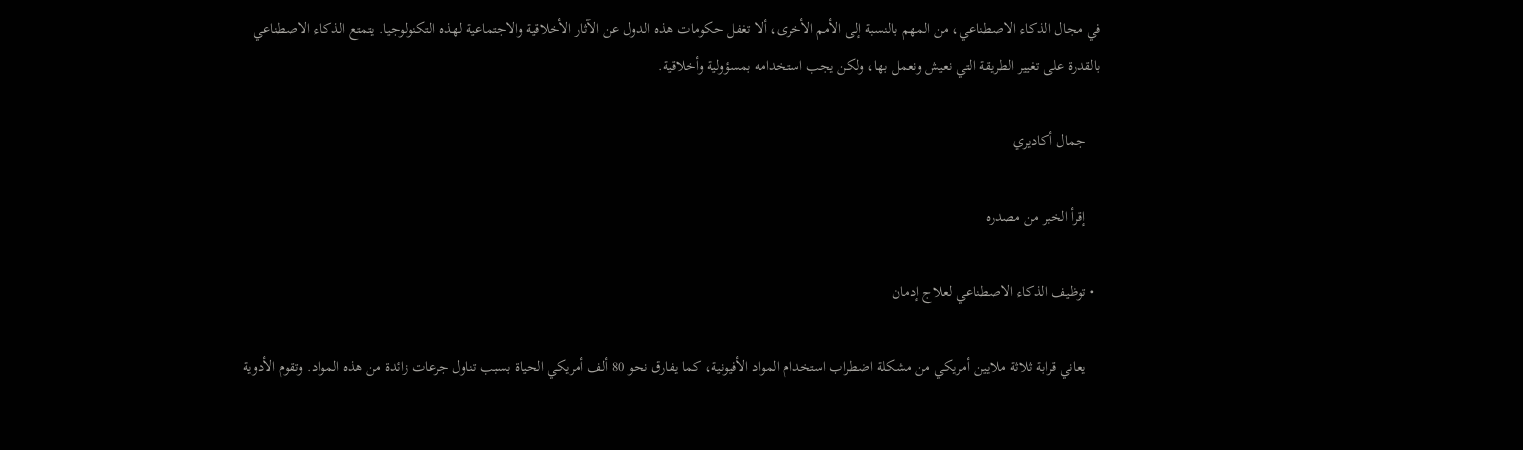في مجال الذكاء الاصطناعي، من المهم بالنسبة إلى الأمم الأخرى، ألا تغفل حكومات هذه الدول عن الآثار الأخلاقية والاجتماعية لهذه التكنولوجيا. يتمتع الذكاء الاصطناعي بالقدرة على تغيير الطريقة التي نعيش ونعمل بها، ولكن يجب استخدامه بمسؤولية وأخلاقية.

    جمال أكاديري

    إقرأ الخبر من مصدره

  • توظيف الذكاء الاصطناعي لعلاج إدمان

    يعاني قرابة ثلاثة ملايين أمريكي من مشكلة اضطراب استخدام المواد الأفيونية، كما يفارق نحو 80 ألف أمريكي الحياة بسبب تناول جرعات زائدة من هذه المواد. وتقوم الأدوية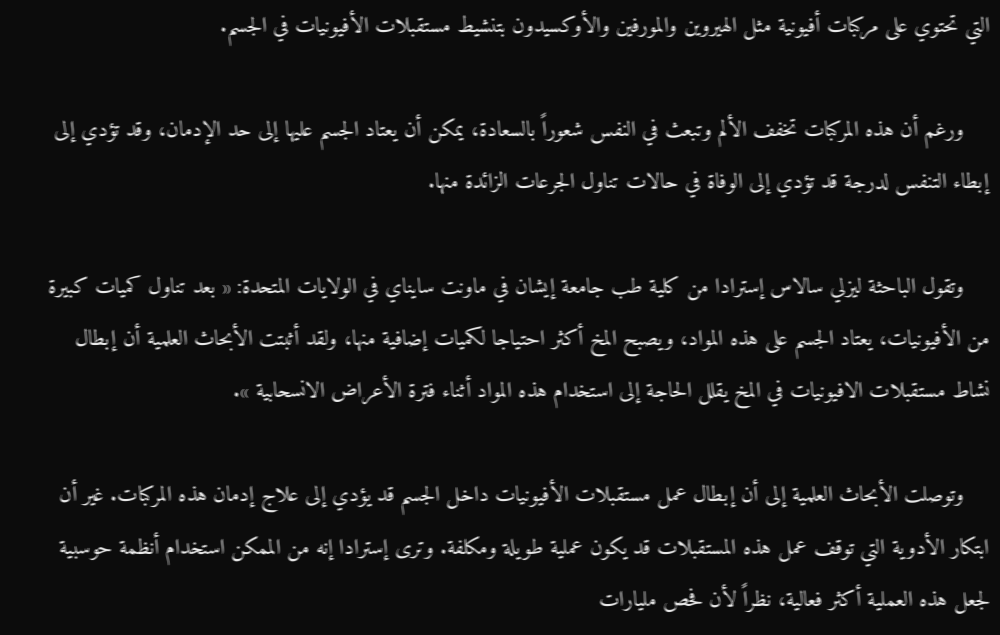التي تحتوي على مركبات أفيونية مثل الهيروين والمورفين والأوكسيدون بتنشيط مستقبلات الأفيونيات في الجسم.

    ورغم أن هذه المركبات تخفف الألم وتبعث في النفس شعوراً بالسعادة، يمكن أن يعتاد الجسم عليها إلى حد الإدمان، وقد تؤدي إلى إبطاء التنفس لدرجة قد تؤدي إلى الوفاة في حالات تناول الجرعات الزائدة منها.

    وتقول الباحثة ليزلي سالاس إسترادا من كلية طب جامعة إيشان في ماونت سايناي في الولايات المتحدة: « بعد تناول كميات كبيرة من الأفيونيات، يعتاد الجسم على هذه المواد، ويصبح المخ أكثر احتياجا لكميات إضافية منها، ولقد أثبتت الأبحاث العلمية أن إبطال نشاط مستقبلات الافيونيات في المخ يقلل الحاجة إلى استخدام هذه المواد أثناء فترة الأعراض الانسحابية ».

    وتوصلت الأبحاث العلمية إلى أن إبطال عمل مستقبلات الأفيونيات داخل الجسم قد يؤدي إلى علاج إدمان هذه المركبات. غير أن ابتكار الأدوية التي توقف عمل هذه المستقبلات قد يكون عملية طويلة ومكلفة. وترى إسترادا إنه من الممكن استخدام أنظمة حوسبية لجعل هذه العملية أكثر فعالية، نظراً لأن فحص مليارات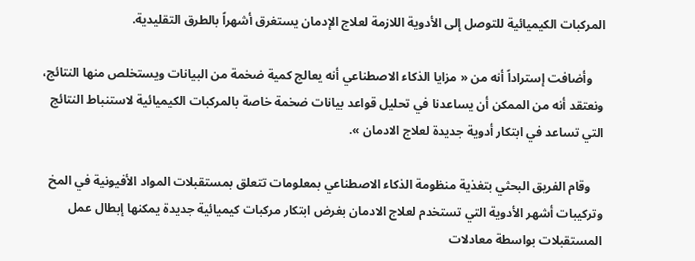المركبات الكيميائية للتوصل إلى الأدوية اللازمة لعلاج الإدمان يستغرق أشهراً بالطرق التقليدية.

    وأضافت إستراداً أنه من « مزايا الذكاء الاصطناعي أنه يعالج كمية ضخمة من البيانات ويستخلص منها النتائج، ونعتقد أنه من الممكن أن يساعدنا في تحليل قواعد بيانات ضخمة خاصة بالمركبات الكيميائية لاستنباط النتائج التي تساعد في ابتكار أدوية جديدة لعلاج الادمان ».

    وقام الفريق البحثي بتغذية منظومة الذكاء الاصطناعي بمعلومات تتعلق بمستقبلات المواد الأفيونية في المخ وتركيبات أشهر الأدوية التي تستخدم لعلاج الادمان بغرض ابتكار مركبات كيميائية جديدة يمكنها إبطال عمل المستقبلات بواسطة معادلات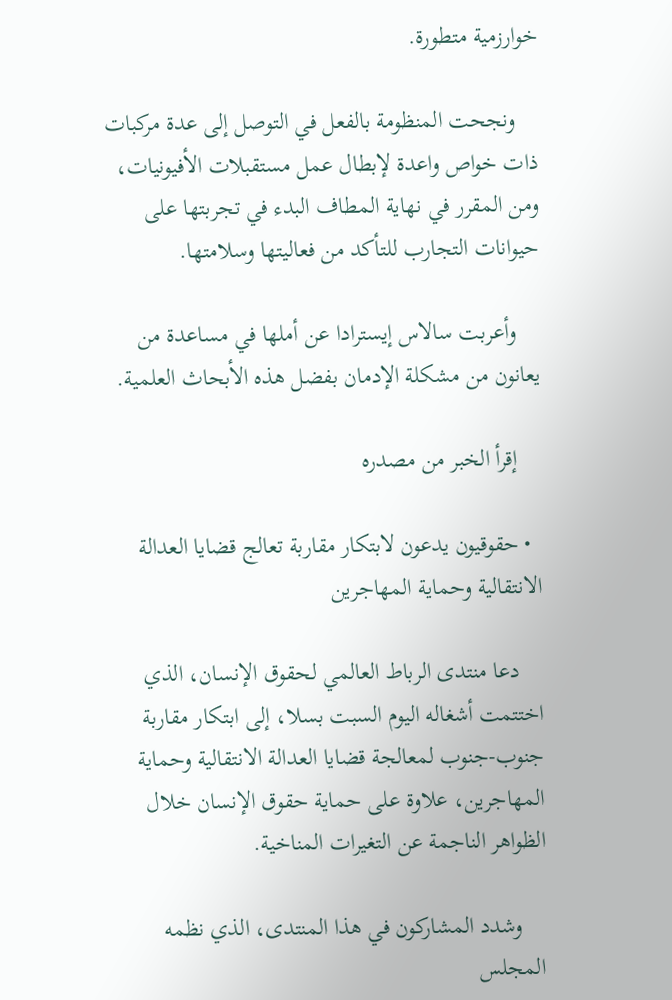خوارزمية متطورة.

    ونجحت المنظومة بالفعل في التوصل إلى عدة مركبات ذات خواص واعدة لإبطال عمل مستقبلات الأفيونيات، ومن المقرر في نهاية المطاف البدء في تجربتها على حيوانات التجارب للتأكد من فعاليتها وسلامتها.

    وأعربت سالاس إيسترادا عن أملها في مساعدة من يعانون من مشكلة الإدمان بفضل هذه الأبحاث العلمية.

    إقرأ الخبر من مصدره

  • حقوقيون يدعون لابتكار مقاربة تعالج قضايا العدالة الانتقالية وحماية المهاجرين

    دعا منتدى الرباط العالمي لحقوق الإنسان، الذي اختتمت أشغاله اليوم السبت بسلا، إلى ابتكار مقاربة جنوب-جنوب لمعالجة قضايا العدالة الانتقالية وحماية المهاجرين، علاوة على حماية حقوق الإنسان خلال الظواهر الناجمة عن التغيرات المناخية.

    وشدد المشاركون في هذا المنتدى، الذي نظمه المجلس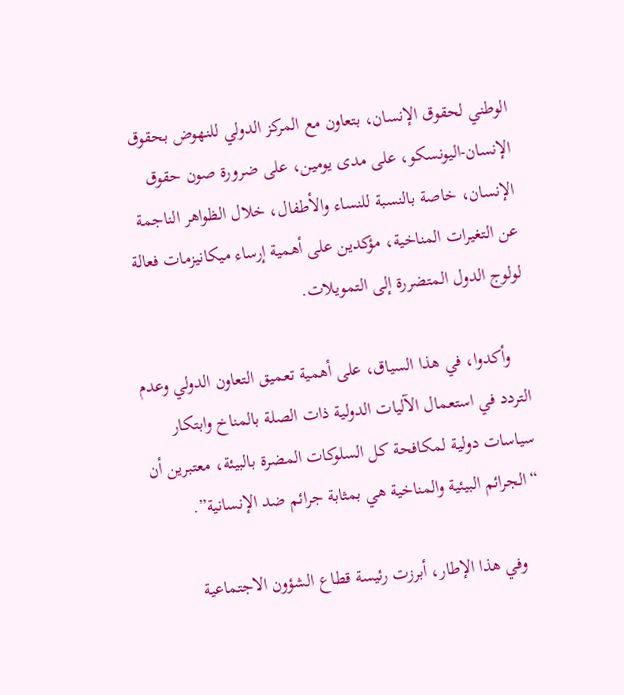الوطني لحقوق الإنسان، بتعاون مع المركز الدولي للنهوض بحقوق الإنسان-اليونسكو، على مدى يومين، على ضرورة صون حقوق الإنسان، خاصة بالنسبة للنساء والأطفال، خلال الظواهر الناجمة عن التغيرات المناخية، مؤكدين على أهمية إرساء ميكانيزمات فعالة لولوج الدول المتضررة إلى التمويلات.

    وأكدوا، في هذا السياق، على أهمية تعميق التعاون الدولي وعدم التردد في استعمال الآليات الدولية ذات الصلة بالمناخ وابتكار سياسات دولية لمكافحة كل السلوكات المضرة بالبيئة، معتبرين أن “الجرائم البيئية والمناخية هي بمثابة جرائم ضد الإنسانية”.

    وفي هذا الإطار، أبرزت رئيسة قطاع الشؤون الاجتماعية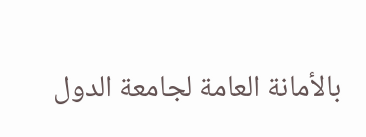بالأمانة العامة لجامعة الدول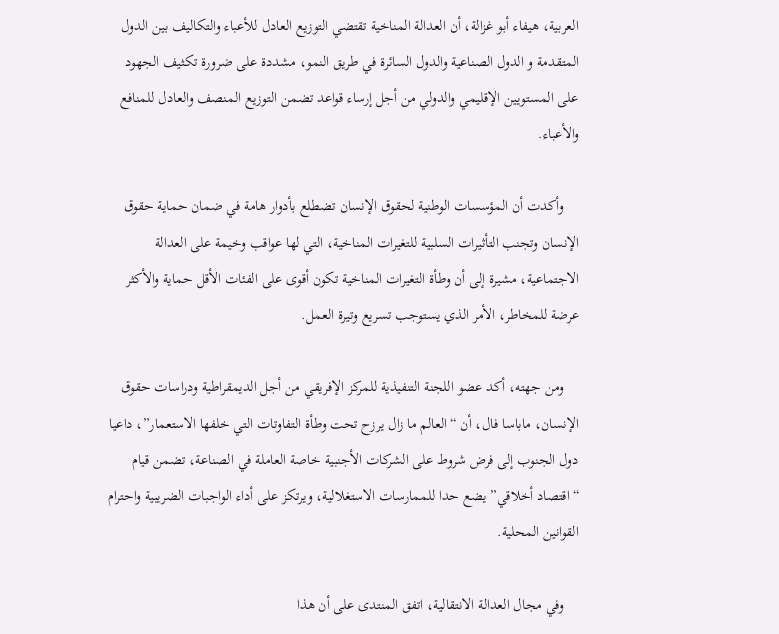العربية، هيفاء أبو غزالة، أن العدالة المناخية تقتضي التوزيع العادل للأعباء والتكاليف بين الدول المتقدمة و الدول الصناعية والدول السائرة في طريق النمو، مشددة على ضرورة تكثيف الجهود على المستويين الإقليمي والدولي من أجل إرساء قواعد تضمن التوزيع المنصف والعادل للمنافع والأعباء.

    وأكدت أن المؤسسات الوطنية لحقوق الإنسان تضطلع بأدوار هامة في ضمان حماية حقوق الإنسان وتجنب التأثيرات السلبية للتغيرات المناخية، التي لها عواقب وخيمة على العدالة الاجتماعية، مشيرة إلى أن وطأة التغيرات المناخية تكون أقوى على الفئات الأقل حماية والأكثر عرضة للمخاطر، الأمر الذي يستوجب تسريع وتيرة العمل.

    ومن جهته، أكد عضو اللجنة التنفيذية للمركز الإفريقي من أجل الديمقراطية ودراسات حقوق الإنسان، ماباسا فال، أن “العالم ما زال يرزح تحت وطأة التفاوتات التي خلفها الاستعمار”، داعيا دول الجنوب إلى فرض شروط على الشركات الأجنبية خاصة العاملة في الصناعة، تضمن قيام “اقتصاد أخلاقي” يضع حدا للممارسات الاستغلالية، ويرتكز على أداء الواجبات الضريبية واحترام القوانين المحلية.

    وفي مجال العدالة الانتقالية، اتفق المنتدى على أن هذا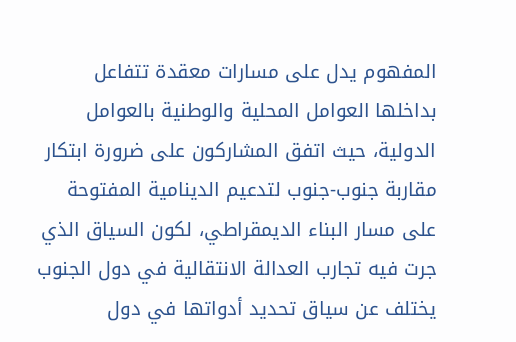المفهوم يدل على مسارات معقدة تتفاعل بداخلها العوامل المحلية والوطنية بالعوامل الدولية، حيث اتفق المشاركون على ضرورة ابتكار مقاربة جنوب-جنوب لتدعيم الدينامية المفتوحة على مسار البناء الديمقراطي، لكون السياق الذي جرت فيه تجارب العدالة الانتقالية في دول الجنوب يختلف عن سياق تحديد أدواتها في دول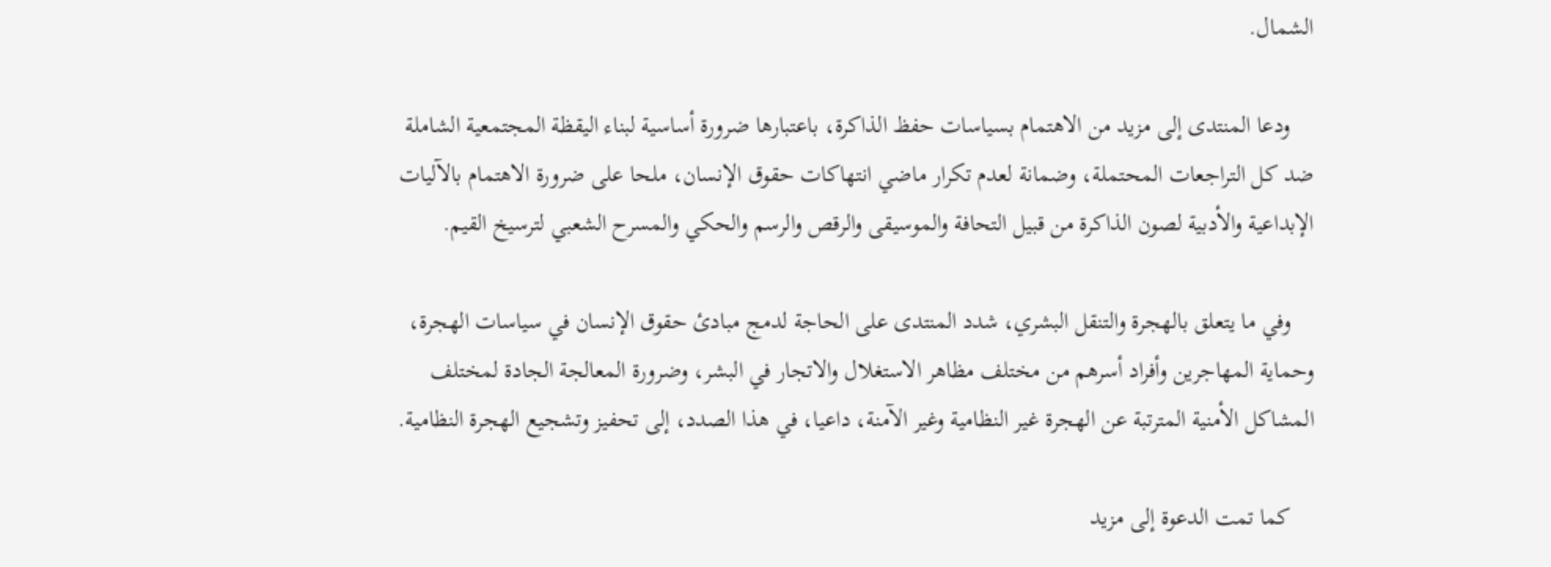الشمال.

    ودعا المنتدى إلى مزيد من الاهتمام بسياسات حفظ الذاكرة، باعتبارها ضرورة أساسية لبناء اليقظة المجتمعية الشاملة ضد كل التراجعات المحتملة، وضمانة لعدم تكرار ماضي انتهاكات حقوق الإنسان، ملحا على ضرورة الاهتمام بالآليات الإبداعية والأدبية لصون الذاكرة من قبيل التحافة والموسيقى والرقص والرسم والحكي والمسرح الشعبي لترسيخ القيم.

    وفي ما يتعلق بالهجرة والتنقل البشري، شدد المنتدى على الحاجة لدمج مبادئ حقوق الإنسان في سياسات الهجرة، وحماية المهاجرين وأفراد أسرهم من مختلف مظاهر الاستغلال والاتجار في البشر، وضرورة المعالجة الجادة لمختلف المشاكل الأمنية المترتبة عن الهجرة غير النظامية وغير الآمنة، داعيا، في هذا الصدد، إلى تحفيز وتشجيع الهجرة النظامية.

    كما تمت الدعوة إلى مزيد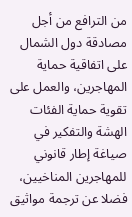من الترافع من أجل مصادقة دول الشمال على اتفاقية حماية المهاجرين، والعمل على تقوية حماية الفئات الهشة والتفكير في صياغة إطار قانوني للمهاجرين المناخيين، فضلا عن ترجمة مواثيق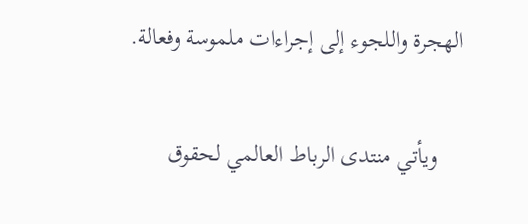الهجرة واللجوء إلى إجراءات ملموسة وفعالة.

    ويأتي منتدى الرباط العالمي لحقوق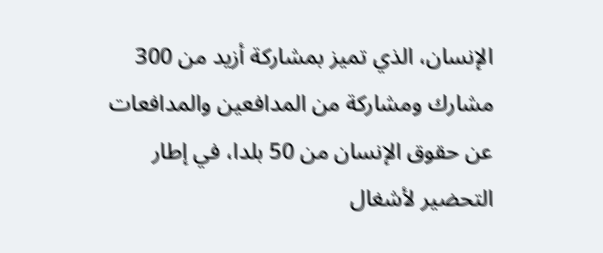الإنسان، الذي تميز بمشاركة أزيد من 300 مشارك ومشاركة من المدافعين والمدافعات عن حقوق الإنسان من 50 بلدا، في إطار التحضير لأشغال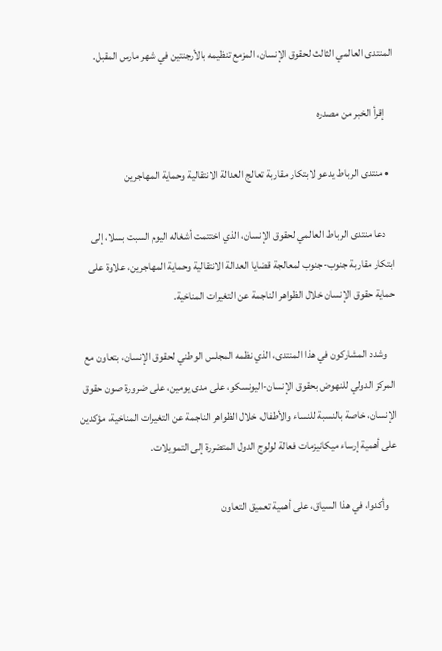المنتدى العالمي الثالث لحقوق الإنسان، المزمع تنظيمه بالأرجنتين في شهر مارس المقبل.

    إقرأ الخبر من مصدره

  • منتدى الرباط يدعو لابتكار مقاربة تعالج العدالة الانتقالية وحماية المهاجرين

    دعا منتدى الرباط العالمي لحقوق الإنسان، الذي اختتمت أشغاله اليوم السبت بسلا، إلى ابتكار مقاربة جنوب-جنوب لمعالجة قضايا العدالة الانتقالية وحماية المهاجرين، علاوة على حماية حقوق الإنسان خلال الظواهر الناجمة عن التغيرات المناخية.

    وشدد المشاركون في هذا المنتدى، الذي نظمه المجلس الوطني لحقوق الإنسان، بتعاون مع المركز الدولي للنهوض بحقوق الإنسان-اليونسكو، على مدى يومين، على ضرورة صون حقوق الإنسان، خاصة بالنسبة للنساء والأطفال، خلال الظواهر الناجمة عن التغيرات المناخية، مؤكدين على أهمية إرساء ميكانيزمات فعالة لولوج الدول المتضررة إلى التمويلات.

    وأكدوا، في هذا السياق، على أهمية تعميق التعاون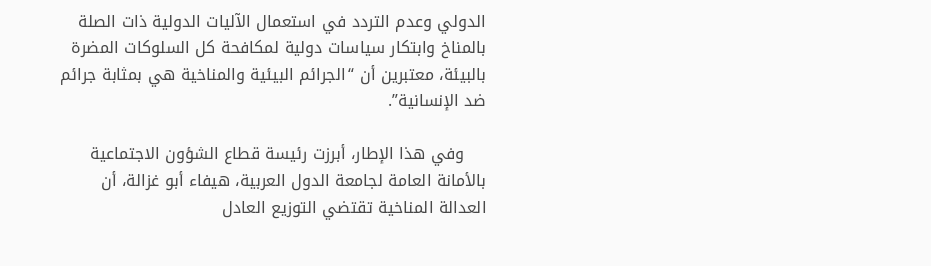الدولي وعدم التردد في استعمال الآليات الدولية ذات الصلة بالمناخ وابتكار سياسات دولية لمكافحة كل السلوكات المضرة بالبيئة، معتبرين أن “الجرائم البيئية والمناخية هي بمثابة جرائم ضد الإنسانية”.

    وفي هذا الإطار، أبرزت رئيسة قطاع الشؤون الاجتماعية بالأمانة العامة لجامعة الدول العربية، هيفاء أبو غزالة، أن العدالة المناخية تقتضي التوزيع العادل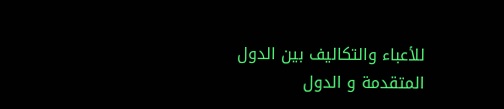للأعباء والتكاليف بين الدول المتقدمة و الدول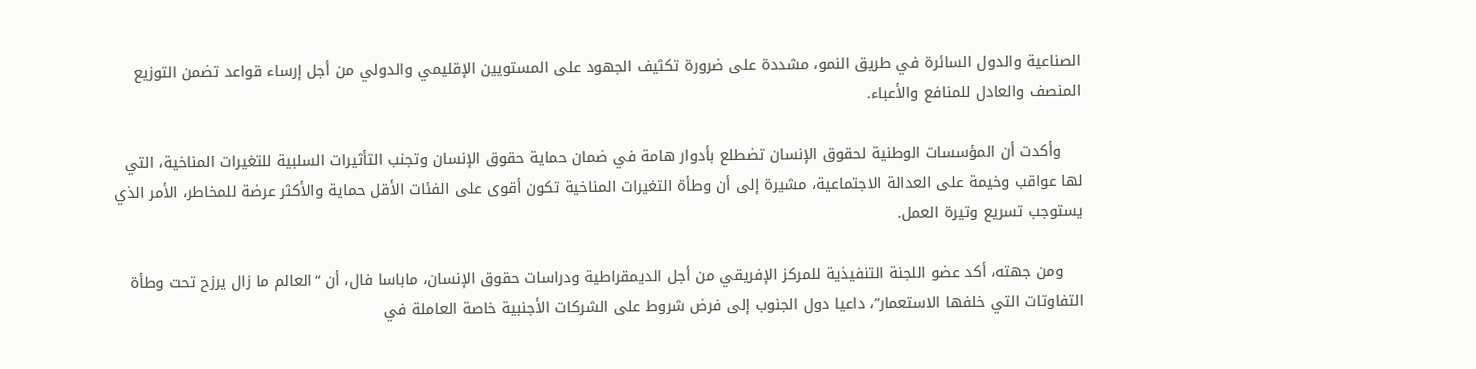الصناعية والدول السائرة في طريق النمو، مشددة على ضرورة تكثيف الجهود على المستويين الإقليمي والدولي من أجل إرساء قواعد تضمن التوزيع المنصف والعادل للمنافع والأعباء.

    وأكدت أن المؤسسات الوطنية لحقوق الإنسان تضطلع بأدوار هامة في ضمان حماية حقوق الإنسان وتجنب التأثيرات السلبية للتغيرات المناخية، التي لها عواقب وخيمة على العدالة الاجتماعية، مشيرة إلى أن وطأة التغيرات المناخية تكون أقوى على الفئات الأقل حماية والأكثر عرضة للمخاطر، الأمر الذي يستوجب تسريع وتيرة العمل.

    ومن جهته، أكد عضو اللجنة التنفيذية للمركز الإفريقي من أجل الديمقراطية ودراسات حقوق الإنسان، ماباسا فال، أن “العالم ما زال يرزح تحت وطأة التفاوتات التي خلفها الاستعمار”، داعيا دول الجنوب إلى فرض شروط على الشركات الأجنبية خاصة العاملة في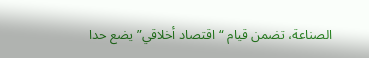الصناعة، تضمن قيام “اقتصاد أخلاقي” يضع حدا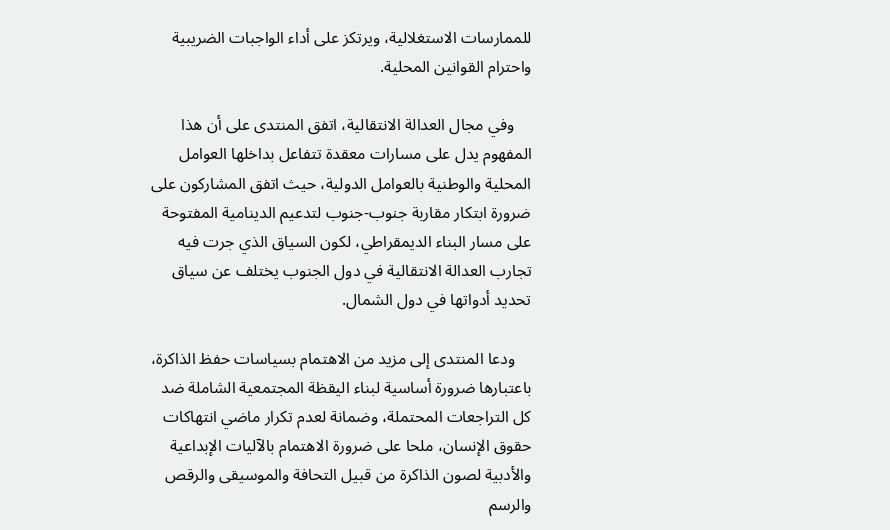للممارسات الاستغلالية، ويرتكز على أداء الواجبات الضريبية واحترام القوانين المحلية.

    وفي مجال العدالة الانتقالية، اتفق المنتدى على أن هذا المفهوم يدل على مسارات معقدة تتفاعل بداخلها العوامل المحلية والوطنية بالعوامل الدولية، حيث اتفق المشاركون على ضرورة ابتكار مقاربة جنوب-جنوب لتدعيم الدينامية المفتوحة على مسار البناء الديمقراطي، لكون السياق الذي جرت فيه تجارب العدالة الانتقالية في دول الجنوب يختلف عن سياق تحديد أدواتها في دول الشمال.

    ودعا المنتدى إلى مزيد من الاهتمام بسياسات حفظ الذاكرة، باعتبارها ضرورة أساسية لبناء اليقظة المجتمعية الشاملة ضد كل التراجعات المحتملة، وضمانة لعدم تكرار ماضي انتهاكات حقوق الإنسان، ملحا على ضرورة الاهتمام بالآليات الإبداعية والأدبية لصون الذاكرة من قبيل التحافة والموسيقى والرقص والرسم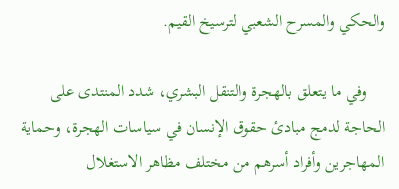والحكي والمسرح الشعبي لترسيخ القيم.

    وفي ما يتعلق بالهجرة والتنقل البشري، شدد المنتدى على الحاجة لدمج مبادئ حقوق الإنسان في سياسات الهجرة، وحماية المهاجرين وأفراد أسرهم من مختلف مظاهر الاستغلال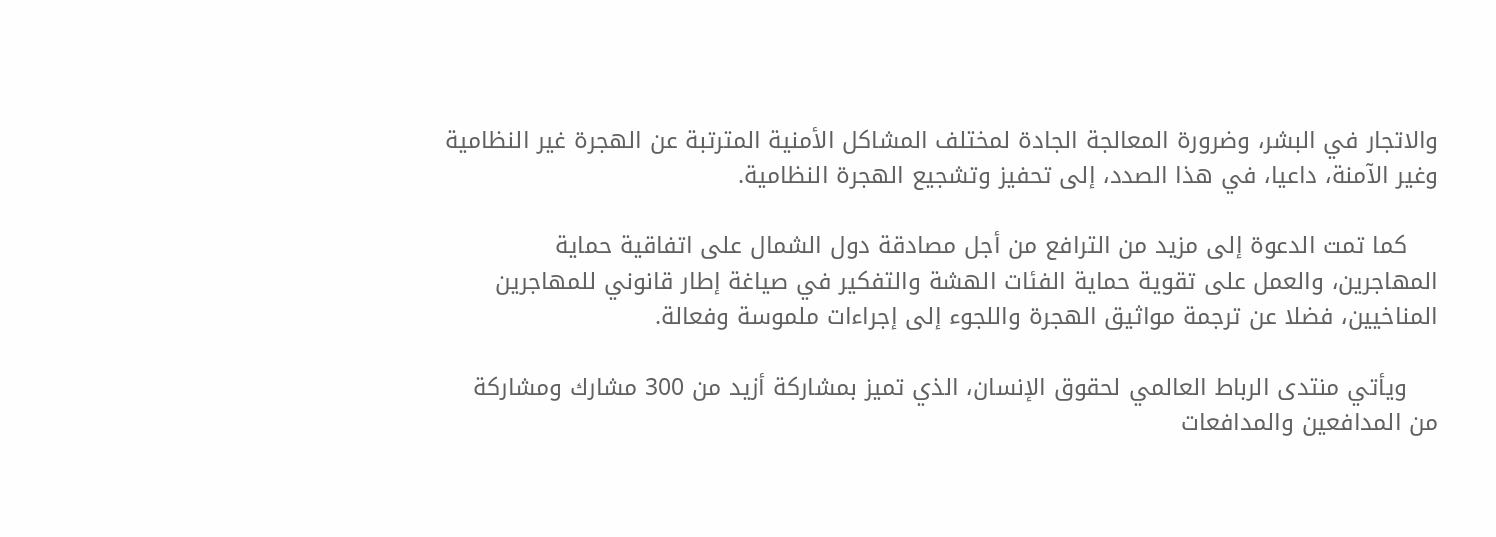والاتجار في البشر، وضرورة المعالجة الجادة لمختلف المشاكل الأمنية المترتبة عن الهجرة غير النظامية وغير الآمنة، داعيا، في هذا الصدد، إلى تحفيز وتشجيع الهجرة النظامية.

    كما تمت الدعوة إلى مزيد من الترافع من أجل مصادقة دول الشمال على اتفاقية حماية المهاجرين، والعمل على تقوية حماية الفئات الهشة والتفكير في صياغة إطار قانوني للمهاجرين المناخيين، فضلا عن ترجمة مواثيق الهجرة واللجوء إلى إجراءات ملموسة وفعالة.

    ويأتي منتدى الرباط العالمي لحقوق الإنسان، الذي تميز بمشاركة أزيد من 300 مشارك ومشاركة من المدافعين والمدافعات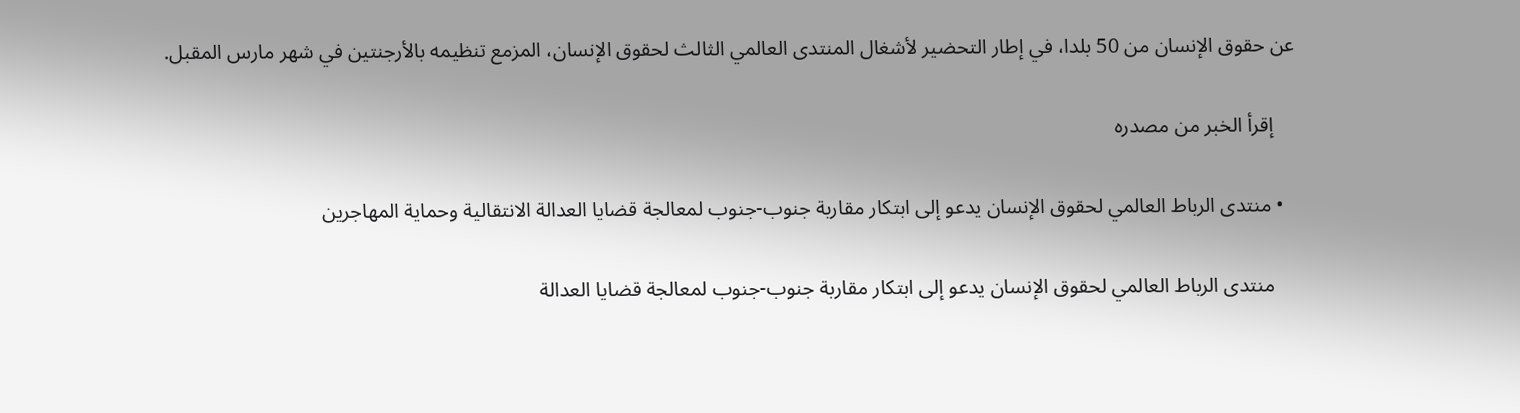عن حقوق الإنسان من 50 بلدا، في إطار التحضير لأشغال المنتدى العالمي الثالث لحقوق الإنسان، المزمع تنظيمه بالأرجنتين في شهر مارس المقبل.

    إقرأ الخبر من مصدره

  • منتدى الرباط العالمي لحقوق الإنسان يدعو إلى ابتكار مقاربة جنوب-جنوب لمعالجة قضايا العدالة الانتقالية وحماية المهاجرين

    منتدى الرباط العالمي لحقوق الإنسان يدعو إلى ابتكار مقاربة جنوب-جنوب لمعالجة قضايا العدالة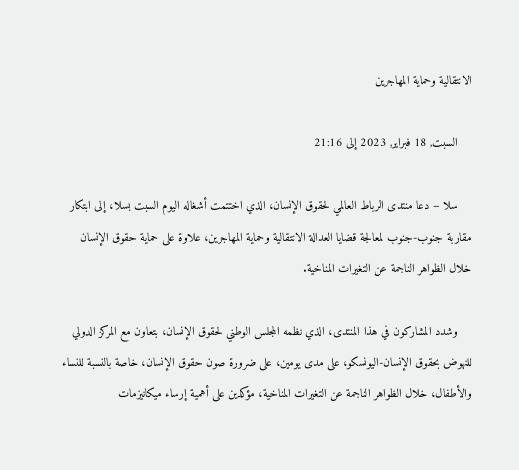الانتقالية وحماية المهاجرين

    السبت, 18 فبراير, 2023 إلى 21:16

    سلا – دعا منتدى الرباط العالمي لحقوق الإنسان، الذي اختتمت أشغاله اليوم السبت بسلا، إلى ابتكار مقاربة جنوب-جنوب لمعالجة قضايا العدالة الانتقالية وحماية المهاجرين، علاوة على حماية حقوق الإنسان خلال الظواهر الناجمة عن التغيرات المناخية.

    وشدد المشاركون في هذا المنتدى، الذي نظمه المجلس الوطني لحقوق الإنسان، بتعاون مع المركز الدولي للنهوض بحقوق الإنسان-اليونسكو، على مدى يومين، على ضرورة صون حقوق الإنسان، خاصة بالنسبة للنساء والأطفال، خلال الظواهر الناجمة عن التغيرات المناخية، مؤكدين على أهمية إرساء ميكانيزمات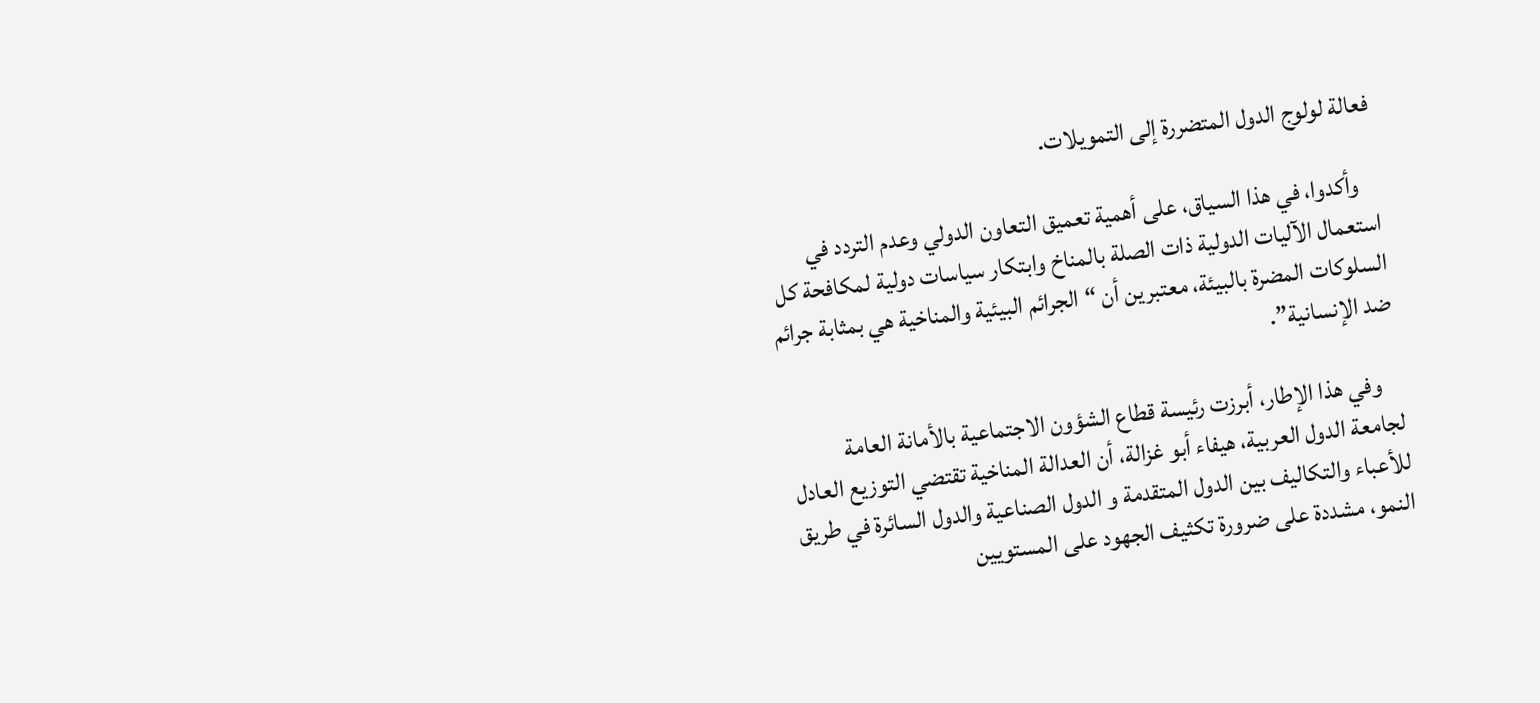فعالة لولوج الدول المتضررة إلى التمويلات.

    وأكدوا، في هذا السياق، على أهمية تعميق التعاون الدولي وعدم التردد في استعمال الآليات الدولية ذات الصلة بالمناخ وابتكار سياسات دولية لمكافحة كل السلوكات المضرة بالبيئة، معتبرين أن “الجرائم البيئية والمناخية هي بمثابة جرائم ضد الإنسانية”.

    وفي هذا الإطار، أبرزت رئيسة قطاع الشؤون الاجتماعية بالأمانة العامة لجامعة الدول العربية، هيفاء أبو غزالة، أن العدالة المناخية تقتضي التوزيع العادل للأعباء والتكاليف بين الدول المتقدمة و الدول الصناعية والدول السائرة في طريق النمو، مشددة على ضرورة تكثيف الجهود على المستويين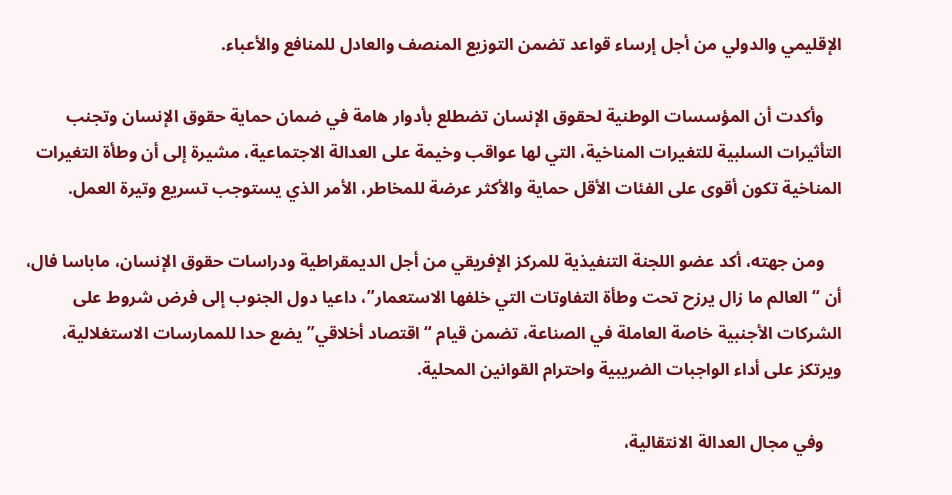الإقليمي والدولي من أجل إرساء قواعد تضمن التوزيع المنصف والعادل للمنافع والأعباء.

    وأكدت أن المؤسسات الوطنية لحقوق الإنسان تضطلع بأدوار هامة في ضمان حماية حقوق الإنسان وتجنب التأثيرات السلبية للتغيرات المناخية، التي لها عواقب وخيمة على العدالة الاجتماعية، مشيرة إلى أن وطأة التغيرات المناخية تكون أقوى على الفئات الأقل حماية والأكثر عرضة للمخاطر، الأمر الذي يستوجب تسريع وتيرة العمل.

    ومن جهته، أكد عضو اللجنة التنفيذية للمركز الإفريقي من أجل الديمقراطية ودراسات حقوق الإنسان، ماباسا فال، أن “العالم ما زال يرزح تحت وطأة التفاوتات التي خلفها الاستعمار”، داعيا دول الجنوب إلى فرض شروط على الشركات الأجنبية خاصة العاملة في الصناعة، تضمن قيام “اقتصاد أخلاقي” يضع حدا للممارسات الاستغلالية، ويرتكز على أداء الواجبات الضريبية واحترام القوانين المحلية.

    وفي مجال العدالة الانتقالية،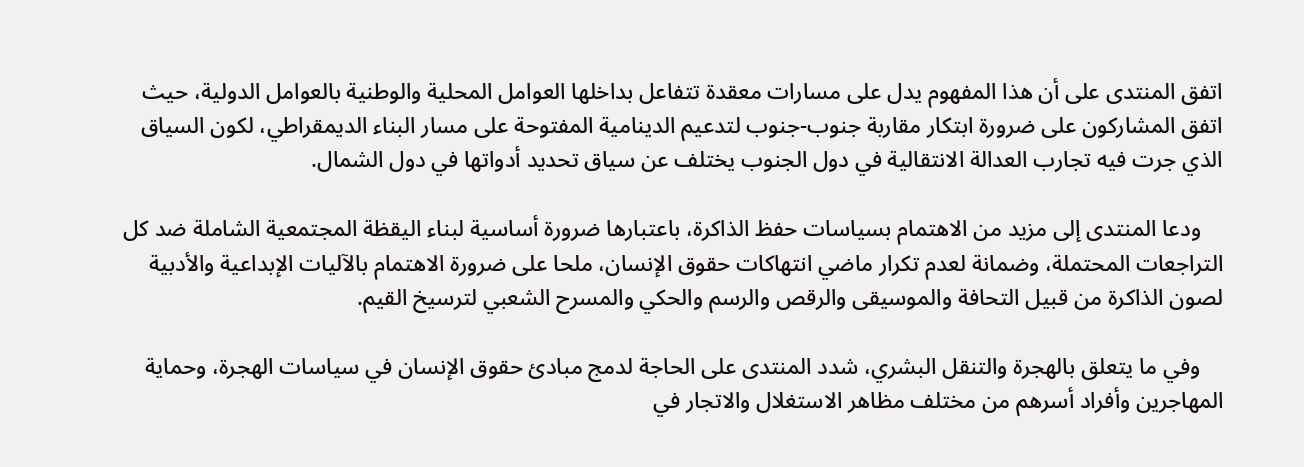اتفق المنتدى على أن هذا المفهوم يدل على مسارات معقدة تتفاعل بداخلها العوامل المحلية والوطنية بالعوامل الدولية، حيث اتفق المشاركون على ضرورة ابتكار مقاربة جنوب-جنوب لتدعيم الدينامية المفتوحة على مسار البناء الديمقراطي، لكون السياق الذي جرت فيه تجارب العدالة الانتقالية في دول الجنوب يختلف عن سياق تحديد أدواتها في دول الشمال.

    ودعا المنتدى إلى مزيد من الاهتمام بسياسات حفظ الذاكرة، باعتبارها ضرورة أساسية لبناء اليقظة المجتمعية الشاملة ضد كل التراجعات المحتملة، وضمانة لعدم تكرار ماضي انتهاكات حقوق الإنسان، ملحا على ضرورة الاهتمام بالآليات الإبداعية والأدبية لصون الذاكرة من قبيل التحافة والموسيقى والرقص والرسم والحكي والمسرح الشعبي لترسيخ القيم.

    وفي ما يتعلق بالهجرة والتنقل البشري، شدد المنتدى على الحاجة لدمج مبادئ حقوق الإنسان في سياسات الهجرة، وحماية المهاجرين وأفراد أسرهم من مختلف مظاهر الاستغلال والاتجار في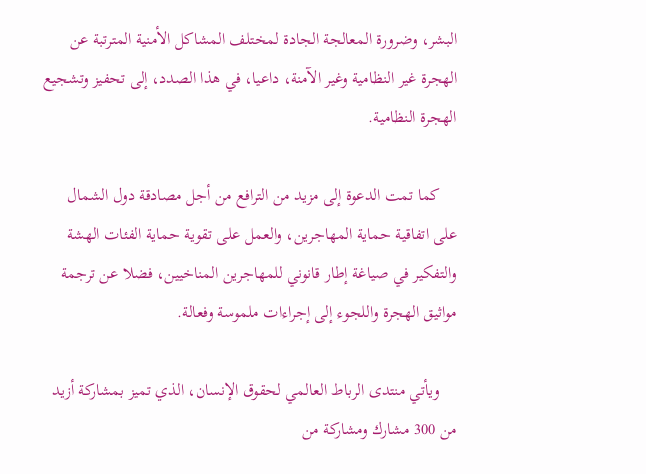البشر، وضرورة المعالجة الجادة لمختلف المشاكل الأمنية المترتبة عن الهجرة غير النظامية وغير الآمنة، داعيا، في هذا الصدد، إلى تحفيز وتشجيع الهجرة النظامية.

    كما تمت الدعوة إلى مزيد من الترافع من أجل مصادقة دول الشمال على اتفاقية حماية المهاجرين، والعمل على تقوية حماية الفئات الهشة والتفكير في صياغة إطار قانوني للمهاجرين المناخيين، فضلا عن ترجمة مواثيق الهجرة واللجوء إلى إجراءات ملموسة وفعالة.

    ويأتي منتدى الرباط العالمي لحقوق الإنسان، الذي تميز بمشاركة أزيد من 300 مشارك ومشاركة من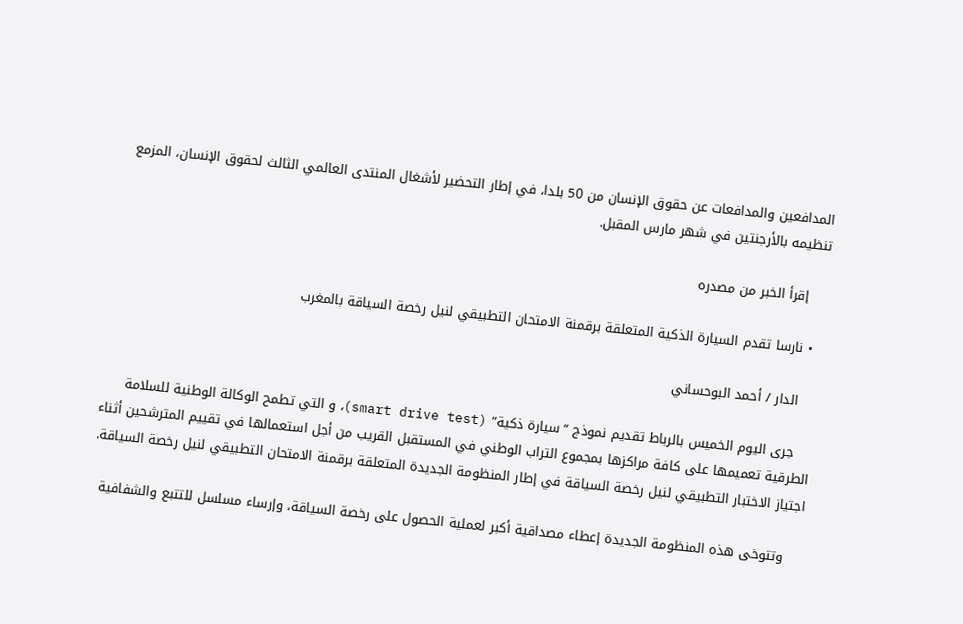المدافعين والمدافعات عن حقوق الإنسان من 50 بلدا، في إطار التحضير لأشغال المنتدى العالمي الثالث لحقوق الإنسان، المزمع تنظيمه بالأرجنتين في شهر مارس المقبل.

    إقرأ الخبر من مصدره

  • نارسا تقدم السيارة الذكية المتعلقة برقمنة الامتحان التطبيقي لنيل رخصة السياقة بالمغرب

    الدار / أحمد البوحساني

    جرى اليوم الخميس بالرباط تقديم نموذج “سيارة ذكية” (smart drive test)، و التي تطمح الوكالة الوطنية للسلامة الطرقية تعميمها على كافة مراكزها بمجموع التراب الوطني في المستقبل القريب من أجل استعمالها في تقييم المترشحين أثناء اجتياز الاختبار التطبيقي لنيل رخصة السياقة في إطار المنظومة الجديدة المتعلقة برقمنة الامتحان التطبيقي لنيل رخصة السياقة.

    وتتوخى هذه المنظومة الجديدة إعطاء مصداقية أكبر لعملية الحصول على رخصة السياقة، وإرساء مسلسل للتتبع والشفافية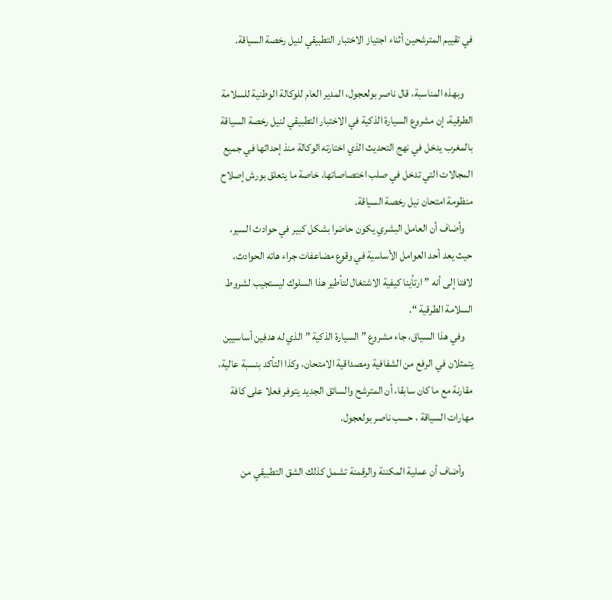في تقييم المترشحين أثناء اجتياز الاختبار التطبيقي لنيل رخصة السياقة.

    وبهذه المناسبة، قال ناصر بولعجول، المدير العام للوكالة الوطنية للسلامة الطرقية، إن مشروع السيارة الذكية في الاختبار التطبيقي لنيل رخصة السياقة بالمغرب يدخل في نهج التحديث الذي اختارته الوكالة منذ إحداثها في جميع المجالات التي تدخل في صلب اختصاصاتها، خاصة ما يتعلق بورش إصلاح منظومة امتحان نيل رخصة السياقة.
    وأضاف أن العامل البشري يكون حاضرا بشكل كبير في حوادث السير، حيث يعد أحد العوامل الأساسية في وقوع مضاعفات جراء هاته الحوادث، لافتا إلى أنه ” ارتأينا كيفية الاشتغال لتأطير هذا السلوك ليستجيب لشروط السلامة الطرقية “.
    وفي هذا السياق، جاء مشروع ” السيارة الذكية ” الذي له هدفين أساسيين يتمثلان في الرفع من الشفافية ومصداقية الامتحان، وكذا التأكد بنسبة عالية، مقارنة مع ما كان سابقا، أن المترشح والسائق الجديد يتوفر فعلا على كافة مهارات السياقة ، حسب ناصر بولعجول.

    وأضاف أن عملية المكننة والرقمنة تشمل كذلك الشق التطبيقي من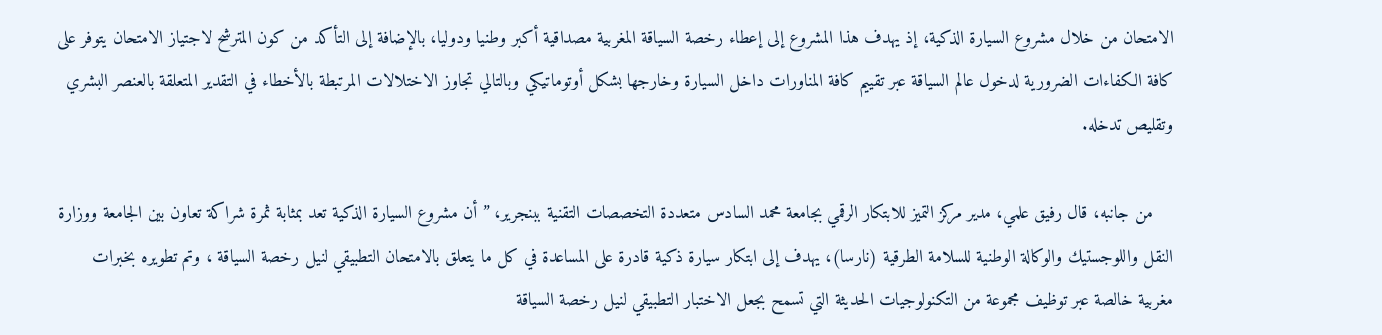الامتحان من خلال مشروع السيارة الذكية، إذ يهدف هذا المشروع إلى إعطاء رخصة السياقة المغربية مصداقية أكبر وطنيا ودوليا، بالإضافة إلى التأكد من كون المترشح لاجتياز الامتحان يتوفر على كافة الكفاءات الضرورية لدخول عالم السياقة عبر تقييم كافة المناورات داخل السيارة وخارجها بشكل أوتوماتيكي وبالتالي تجاوز الاختلالات المرتبطة بالأخطاء في التقدير المتعلقة بالعنصر البشري وتقليص تدخله.

    من جانبه، قال رفيق علمي، مدير مركز التميز للابتكار الرقمي بجامعة محمد السادس متعددة التخصصات التقنية ببنجرير، ” أن مشروع السيارة الذكية تعد بمثابة ثمرة شراكة تعاون بين الجامعة ووزارة النقل واللوجستيك والوكالة الوطنية للسلامة الطرقية (نارسا)، يهدف إلى ابتكار سيارة ذكية قادرة على المساعدة في كل ما يتعلق بالامتحان التطبيقي لنيل رخصة السياقة ، وتم تطويره بخبرات مغربية خالصة عبر توظيف مجموعة من التكنولوجيات الحديثة التي تسمح بجعل الاختبار التطبيقي لنيل رخصة السياقة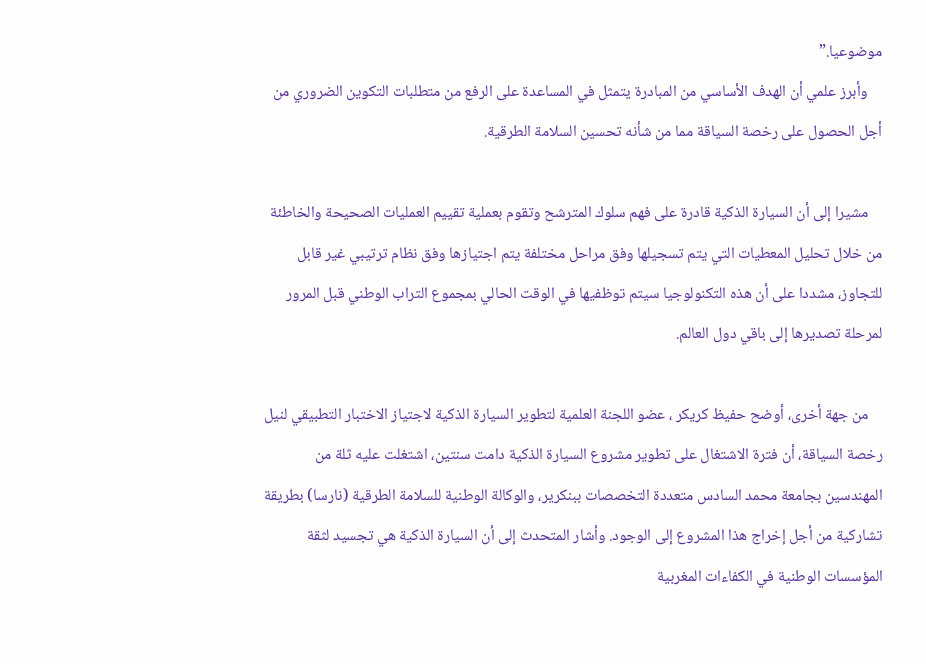موضوعيا.”
    وأبرز علمي أن الهدف الأساسي من المبادرة يتمثل في المساعدة على الرفع من متطلبات التكوين الضروري من أجل الحصول على رخصة السياقة مما من شأنه تحسين السلامة الطرقية.

    مشيرا إلى أن السيارة الذكية قادرة على فهم سلوك المترشح وتقوم بعملية تقييم العمليات الصحيحة والخاطئة من خلال تحليل المعطيات التي يتم تسجيلها وفق مراحل مختلفة يتم اجتيازها وفق نظام ترتيبي غير قابل للتجاوز، مشددا على أن هذه التكنولوجيا سيتم توظفيها في الوقت الحالي بمجموع التراب الوطني قبل المرور لمرحلة تصديرها إلى باقي دول العالم.

    من جهة أخرى، أوضح حفيظ كريكر ، عضو اللجنة العلمية لتطوير السيارة الذكية لاجتياز الاختبار التطبيقي لنيل رخصة السياقة، أن فترة الاشتغال على تطوير مشروع السيارة الذكية دامت سنتين، اشتغلت عليه ثلة من المهندسين بجامعة محمد السادس متعددة التخصصات ببنكرير، والوكالة الوطنية للسلامة الطرقية (نارسا) بطريقة تشاركية من أجل إخراج هذا المشروع إلى الوجود. وأشار المتحدث إلى أن السيارة الذكية هي تجسيد لثقة المؤسسات الوطنية في الكفاءات المغربية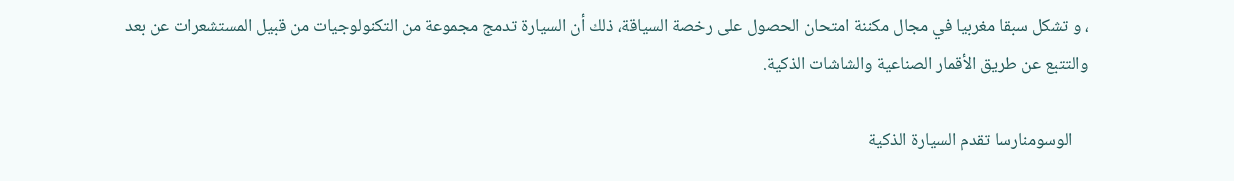، و تشكل سبقا مغربيا في مجال مكننة امتحان الحصول على رخصة السياقة، ذلك أن السيارة تدمج مجموعة من التكنولوجيات من قبيل المستشعرات عن بعد والتتبع عن طريق الأقمار الصناعية والشاشات الذكية.

    الوسومنارسا تقدم السيارة الذكية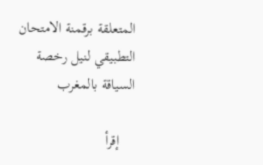المتعلقة برقمنة الامتحان التطبيقي لنيل رخصة السياقة بالمغرب

    إقرأ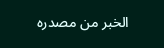الخبر من مصدره